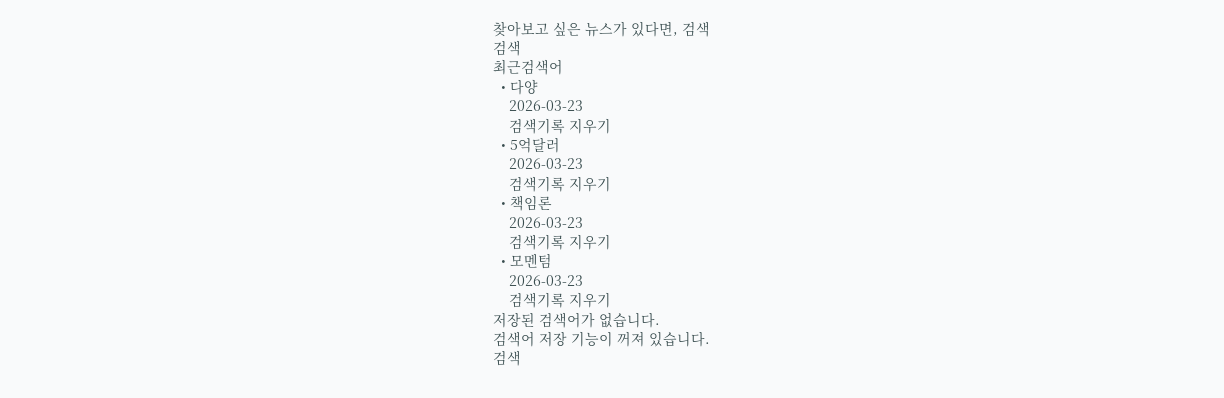찾아보고 싶은 뉴스가 있다면, 검색
검색
최근검색어
  • 다양
    2026-03-23
    검색기록 지우기
  • 5억달러
    2026-03-23
    검색기록 지우기
  • 책임론
    2026-03-23
    검색기록 지우기
  • 모멘텀
    2026-03-23
    검색기록 지우기
저장된 검색어가 없습니다.
검색어 저장 기능이 꺼져 있습니다.
검색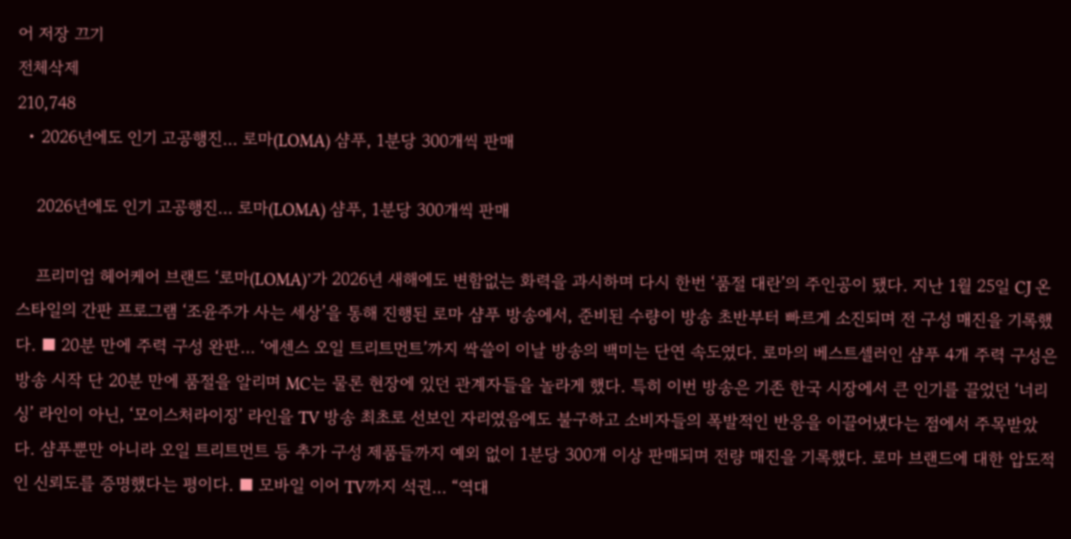어 저장 끄기
전체삭제
210,748
  • 2026년에도 인기 고공행진… 로마(LOMA) 샴푸, 1분당 300개씩 판매

    2026년에도 인기 고공행진… 로마(LOMA) 샴푸, 1분당 300개씩 판매

    프리미엄 헤어케어 브랜드 ‘로마(LOMA)’가 2026년 새해에도 변함없는 화력을 과시하며 다시 한번 ‘품절 대란’의 주인공이 됐다. 지난 1월 25일 CJ 온스타일의 간판 프로그램 ‘조윤주가 사는 세상’을 통해 진행된 로마 샴푸 방송에서, 준비된 수량이 방송 초반부터 빠르게 소진되며 전 구성 매진을 기록했다. ■ 20분 만에 주력 구성 완판… ‘에센스 오일 트리트먼트’까지 싹쓸이 이날 방송의 백미는 단연 속도였다. 로마의 베스트셀러인 샴푸 4개 주력 구성은 방송 시작 단 20분 만에 품절을 알리며 MC는 물론 현장에 있던 관계자들을 놀라게 했다. 특히 이번 방송은 기존 한국 시장에서 큰 인기를 끌었던 ‘너리싱’ 라인이 아닌, ‘모이스처라이징’ 라인을 TV 방송 최초로 선보인 자리였음에도 불구하고 소비자들의 폭발적인 반응을 이끌어냈다는 점에서 주목받았다. 샴푸뿐만 아니라 오일 트리트먼트 등 추가 구성 제품들까지 예외 없이 1분당 300개 이상 판매되며 전량 매진을 기록했다. 로마 브랜드에 대한 압도적인 신뢰도를 증명했다는 평이다. ■ 모바일 이어 TV까지 석권… “역대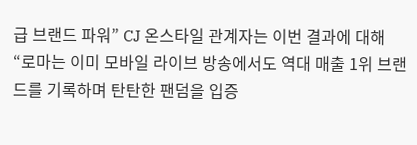급 브랜드 파워” CJ 온스타일 관계자는 이번 결과에 대해 “로마는 이미 모바일 라이브 방송에서도 역대 매출 1위 브랜드를 기록하며 탄탄한 팬덤을 입증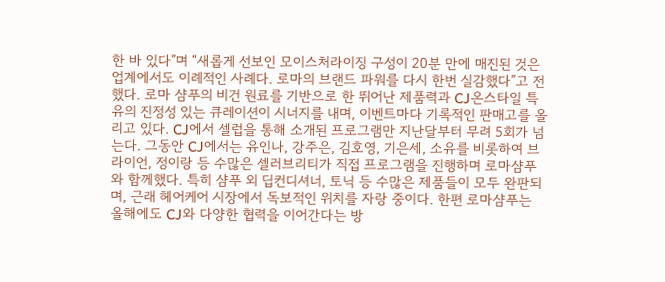한 바 있다”며 “새롭게 선보인 모이스처라이징 구성이 20분 만에 매진된 것은 업계에서도 이례적인 사례다. 로마의 브랜드 파워를 다시 한번 실감했다”고 전했다. 로마 샴푸의 비건 원료를 기반으로 한 뛰어난 제품력과 CJ온스타일 특유의 진정성 있는 큐레이션이 시너지를 내며, 이벤트마다 기록적인 판매고를 올리고 있다. CJ에서 셀럽을 통해 소개된 프로그램만 지난달부터 무려 5회가 넘는다. 그동안 CJ에서는 유인나, 강주은, 김호영, 기은세, 소유를 비롯하여 브라이언, 정이랑 등 수많은 셀러브리티가 직접 프로그램을 진행하며 로마샴푸와 함께했다. 특히 샴푸 외 딥컨디셔너, 토닉 등 수많은 제품들이 모두 완판되며, 근래 헤어케어 시장에서 독보적인 위치를 자랑 중이다. 한편 로마샴푸는 올해에도 CJ와 다양한 협력을 이어간다는 방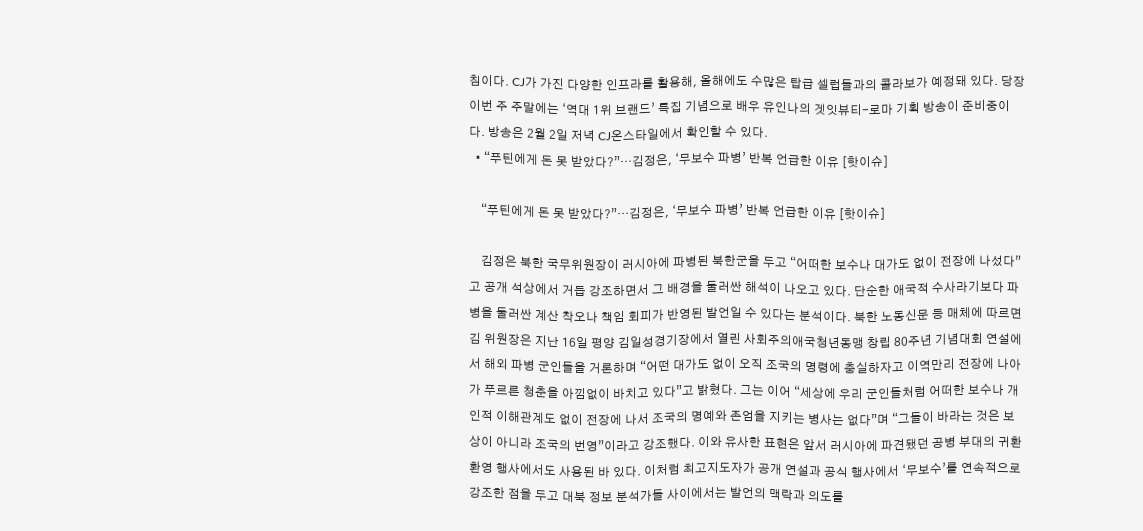침이다. CJ가 가진 다양한 인프라를 활용해, 올해에도 수많은 탑급 셀럽들과의 콜라보가 예정돼 있다. 당장 이번 주 주말에는 ‘역대 1위 브랜드’ 특집 기념으로 배우 유인나의 겟잇뷰티-로마 기획 방송이 준비중이다. 방송은 2월 2일 저녁 CJ온스타일에서 확인할 수 있다.
  • “푸틴에게 돈 못 받았다?”…김정은, ‘무보수 파병’ 반복 언급한 이유 [핫이슈]

    “푸틴에게 돈 못 받았다?”…김정은, ‘무보수 파병’ 반복 언급한 이유 [핫이슈]

    김정은 북한 국무위원장이 러시아에 파병된 북한군을 두고 “어떠한 보수나 대가도 없이 전장에 나섰다”고 공개 석상에서 거듭 강조하면서 그 배경을 둘러싼 해석이 나오고 있다. 단순한 애국적 수사라기보다 파병을 둘러싼 계산 착오나 책임 회피가 반영된 발언일 수 있다는 분석이다. 북한 노동신문 등 매체에 따르면 김 위원장은 지난 16일 평양 김일성경기장에서 열린 사회주의애국청년동맹 창립 80주년 기념대회 연설에서 해외 파병 군인들을 거론하며 “어떤 대가도 없이 오직 조국의 명령에 충실하자고 이역만리 전장에 나아가 푸르른 청춘을 아낌없이 바치고 있다”고 밝혔다. 그는 이어 “세상에 우리 군인들처럼 어떠한 보수나 개인적 이해관계도 없이 전장에 나서 조국의 명예와 존엄을 지키는 병사는 없다”며 “그들이 바라는 것은 보상이 아니라 조국의 번영”이라고 강조했다. 이와 유사한 표현은 앞서 러시아에 파견됐던 공병 부대의 귀환 환영 행사에서도 사용된 바 있다. 이처럼 최고지도자가 공개 연설과 공식 행사에서 ‘무보수’를 연속적으로 강조한 점을 두고 대북 정보 분석가들 사이에서는 발언의 맥락과 의도를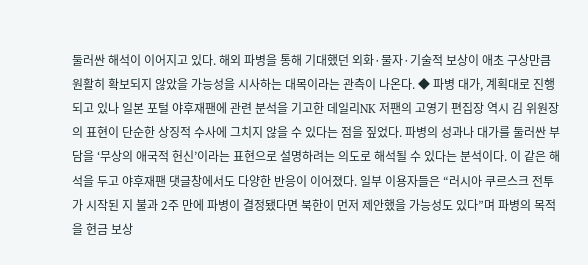둘러싼 해석이 이어지고 있다. 해외 파병을 통해 기대했던 외화·물자·기술적 보상이 애초 구상만큼 원활히 확보되지 않았을 가능성을 시사하는 대목이라는 관측이 나온다. ◆ 파병 대가, 계획대로 진행되고 있나 일본 포털 야후재팬에 관련 분석을 기고한 데일리NK 저팬의 고영기 편집장 역시 김 위원장의 표현이 단순한 상징적 수사에 그치지 않을 수 있다는 점을 짚었다. 파병의 성과나 대가를 둘러싼 부담을 ‘무상의 애국적 헌신’이라는 표현으로 설명하려는 의도로 해석될 수 있다는 분석이다. 이 같은 해석을 두고 야후재팬 댓글창에서도 다양한 반응이 이어졌다. 일부 이용자들은 “러시아 쿠르스크 전투가 시작된 지 불과 2주 만에 파병이 결정됐다면 북한이 먼저 제안했을 가능성도 있다”며 파병의 목적을 현금 보상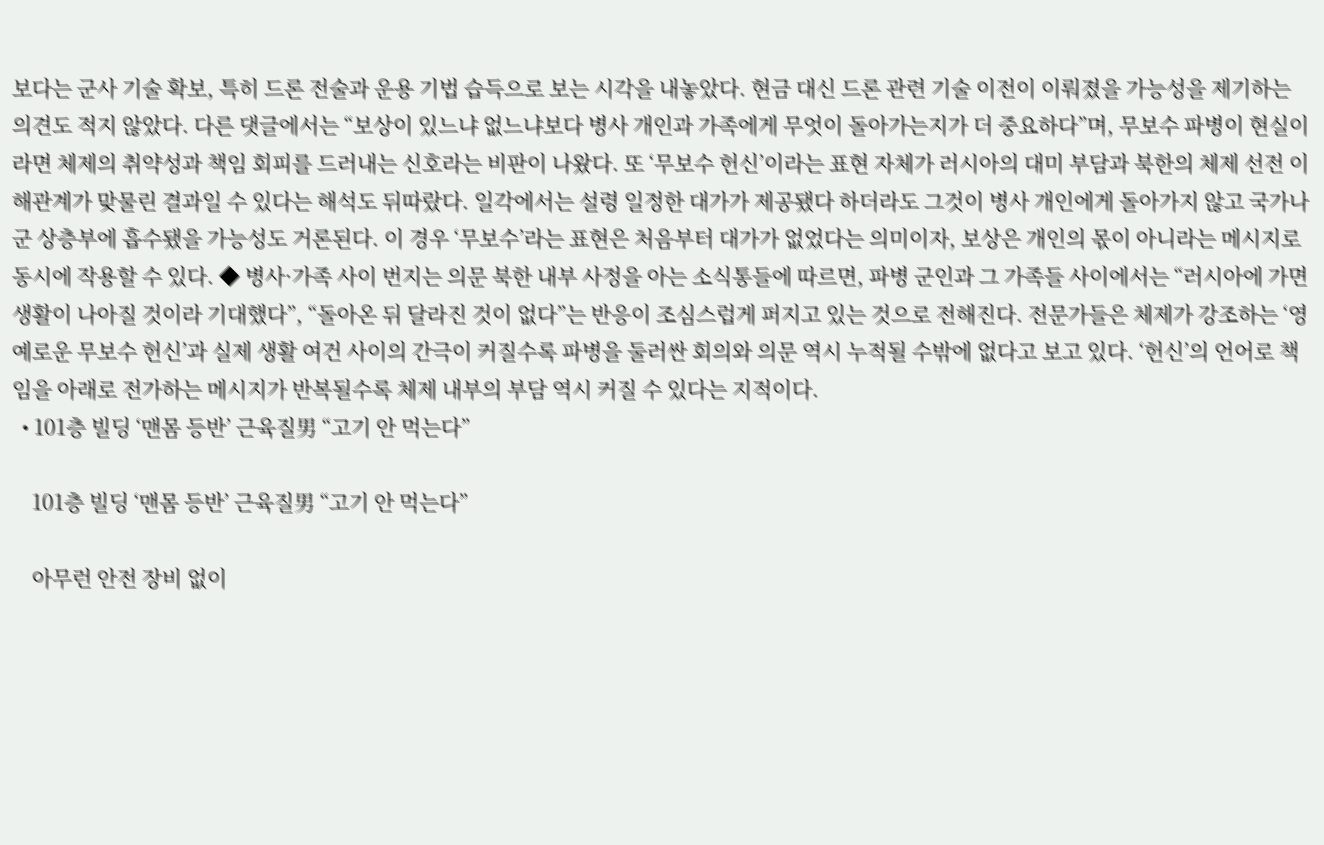보다는 군사 기술 확보, 특히 드론 전술과 운용 기법 습득으로 보는 시각을 내놓았다. 현금 대신 드론 관련 기술 이전이 이뤄졌을 가능성을 제기하는 의견도 적지 않았다. 다른 댓글에서는 “보상이 있느냐 없느냐보다 병사 개인과 가족에게 무엇이 돌아가는지가 더 중요하다”며, 무보수 파병이 현실이라면 체제의 취약성과 책임 회피를 드러내는 신호라는 비판이 나왔다. 또 ‘무보수 헌신’이라는 표현 자체가 러시아의 대미 부담과 북한의 체제 선전 이해관계가 맞물린 결과일 수 있다는 해석도 뒤따랐다. 일각에서는 설령 일정한 대가가 제공됐다 하더라도 그것이 병사 개인에게 돌아가지 않고 국가나 군 상층부에 흡수됐을 가능성도 거론된다. 이 경우 ‘무보수’라는 표현은 처음부터 대가가 없었다는 의미이자, 보상은 개인의 몫이 아니라는 메시지로 동시에 작용할 수 있다. ◆ 병사·가족 사이 번지는 의문 북한 내부 사정을 아는 소식통들에 따르면, 파병 군인과 그 가족들 사이에서는 “러시아에 가면 생활이 나아질 것이라 기대했다”, “돌아온 뒤 달라진 것이 없다”는 반응이 조심스럽게 퍼지고 있는 것으로 전해진다. 전문가들은 체제가 강조하는 ‘영예로운 무보수 헌신’과 실제 생활 여건 사이의 간극이 커질수록 파병을 둘러싼 회의와 의문 역시 누적될 수밖에 없다고 보고 있다. ‘헌신’의 언어로 책임을 아래로 전가하는 메시지가 반복될수록 체제 내부의 부담 역시 커질 수 있다는 지적이다.
  • 101층 빌딩 ‘맨몸 등반’ 근육질男 “고기 안 먹는다”

    101층 빌딩 ‘맨몸 등반’ 근육질男 “고기 안 먹는다”

    아무런 안전 장비 없이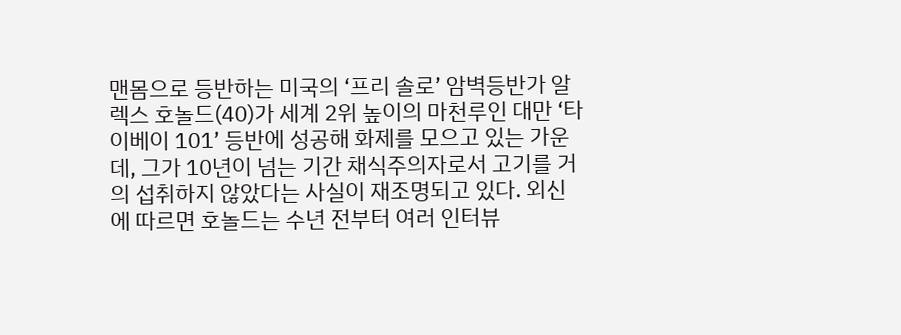맨몸으로 등반하는 미국의 ‘프리 솔로’ 암벽등반가 알렉스 호놀드(40)가 세계 2위 높이의 마천루인 대만 ‘타이베이 101’ 등반에 성공해 화제를 모으고 있는 가운데, 그가 10년이 넘는 기간 채식주의자로서 고기를 거의 섭취하지 않았다는 사실이 재조명되고 있다. 외신에 따르면 호놀드는 수년 전부터 여러 인터뷰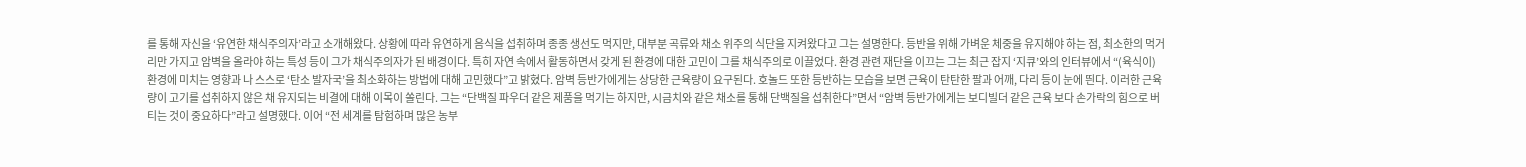를 통해 자신을 ‘유연한 채식주의자’라고 소개해왔다. 상황에 따라 유연하게 음식을 섭취하며 종종 생선도 먹지만, 대부분 곡류와 채소 위주의 식단을 지켜왔다고 그는 설명한다. 등반을 위해 가벼운 체중을 유지해야 하는 점, 최소한의 먹거리만 가지고 암벽을 올라야 하는 특성 등이 그가 채식주의자가 된 배경이다. 특히 자연 속에서 활동하면서 갖게 된 환경에 대한 고민이 그를 채식주의로 이끌었다. 환경 관련 재단을 이끄는 그는 최근 잡지 ‘지큐’와의 인터뷰에서 “(육식이) 환경에 미치는 영향과 나 스스로 ‘탄소 발자국’을 최소화하는 방법에 대해 고민했다”고 밝혔다. 암벽 등반가에게는 상당한 근육량이 요구된다. 호놀드 또한 등반하는 모습을 보면 근육이 탄탄한 팔과 어깨, 다리 등이 눈에 띈다. 이러한 근육량이 고기를 섭취하지 않은 채 유지되는 비결에 대해 이목이 쏠린다. 그는 “단백질 파우더 같은 제품을 먹기는 하지만, 시금치와 같은 채소를 통해 단백질을 섭취한다”면서 “암벽 등반가에게는 보디빌더 같은 근육 보다 손가락의 힘으로 버티는 것이 중요하다”라고 설명했다. 이어 “전 세계를 탐험하며 많은 농부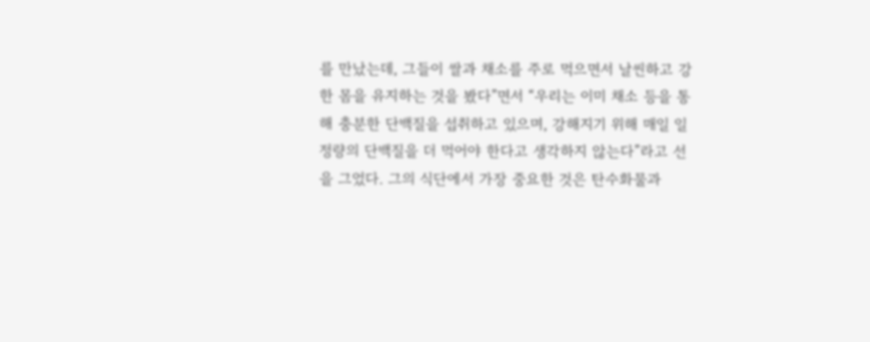를 만났는데, 그들이 쌀과 채소를 주로 먹으면서 날씬하고 강한 몸을 유지하는 것을 봤다”면서 “우리는 이미 채소 등을 통해 충분한 단백질을 섭취하고 있으며, 강해지기 위해 매일 일정량의 단백질을 더 먹어야 한다고 생각하지 않는다”라고 선을 그었다. 그의 식단에서 가장 중요한 것은 탄수화물과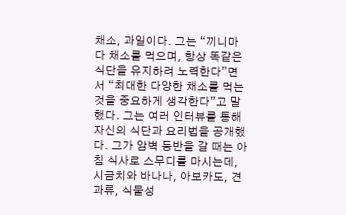채소, 과일이다. 그는 “끼니마다 채소를 먹으며, 항상 똑같은 식단을 유지하려 노력한다”면서 “최대한 다양한 채소를 먹는 것을 중요하게 생각한다”고 말했다. 그는 여러 인터뷰를 통해 자신의 식단과 요리법을 공개했다. 그가 암벽 등반을 갈 때는 아침 식사로 스무디를 마시는데, 시금치와 바나나, 아보카도, 견과류, 식물성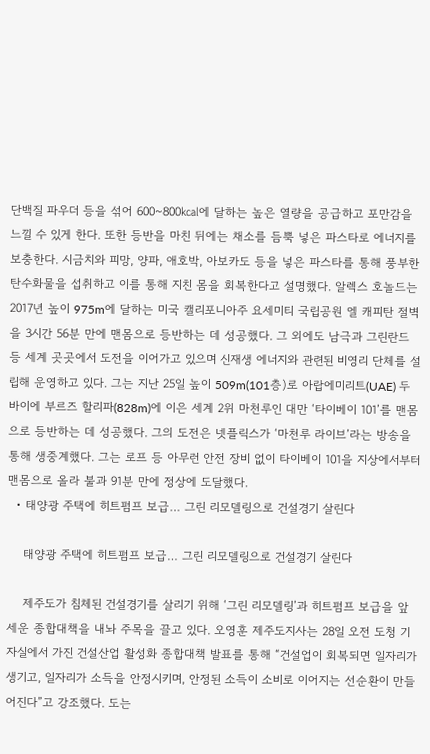단백질 파우더 등을 섞어 600~800㎉에 달하는 높은 열량을 공급하고 포만감을 느낄 수 있게 한다. 또한 등반을 마친 뒤에는 채소를 듬뿍 넣은 파스타로 에너지를 보충한다. 시금치와 피망, 양파, 애호박, 아보카도 등을 넣은 파스타를 통해 풍부한 탄수화물을 섭취하고 이를 통해 지친 몸을 회복한다고 설명했다. 알렉스 호놀드는 2017년 높이 975m에 달하는 미국 캘리포니아주 요세미티 국립공원 엘 캐피탄 절벽을 3시간 56분 만에 맨몸으로 등반하는 데 성공했다. 그 외에도 남극과 그린란드 등 세계 곳곳에서 도전을 이어가고 있으며 신재생 에너지와 관련된 비영리 단체를 설립해 운영하고 있다. 그는 지난 25일 높이 509m(101층)로 아랍에미리트(UAE) 두바이에 부르즈 할리파(828m)에 이은 세계 2위 마천루인 대만 ‘타이베이 101’를 맨몸으로 등반하는 데 성공했다. 그의 도전은 넷플릭스가 ‘마천루 라이브’라는 방송을 통해 생중계했다. 그는 로프 등 아무런 안전 장비 없이 타이베이 101을 지상에서부터 맨몸으로 올라 불과 91분 만에 정상에 도달했다.
  • 태양광 주택에 히트펌프 보급… 그린 리모델링으로 건설경기 살린다

    태양광 주택에 히트펌프 보급… 그린 리모델링으로 건설경기 살린다

    제주도가 침체된 건설경기를 살리기 위해 ‘그린 리모델링’과 히트펌프 보급을 앞세운 종합대책을 내놔 주목을 끌고 있다. 오영훈 제주도지사는 28일 오전 도청 기자실에서 가진 건설산업 활성화 종합대책 발표를 통해 “건설업이 회복되면 일자리가 생기고, 일자리가 소득을 안정시키며, 안정된 소득이 소비로 이어지는 선순환이 만들어진다”고 강조했다. 도는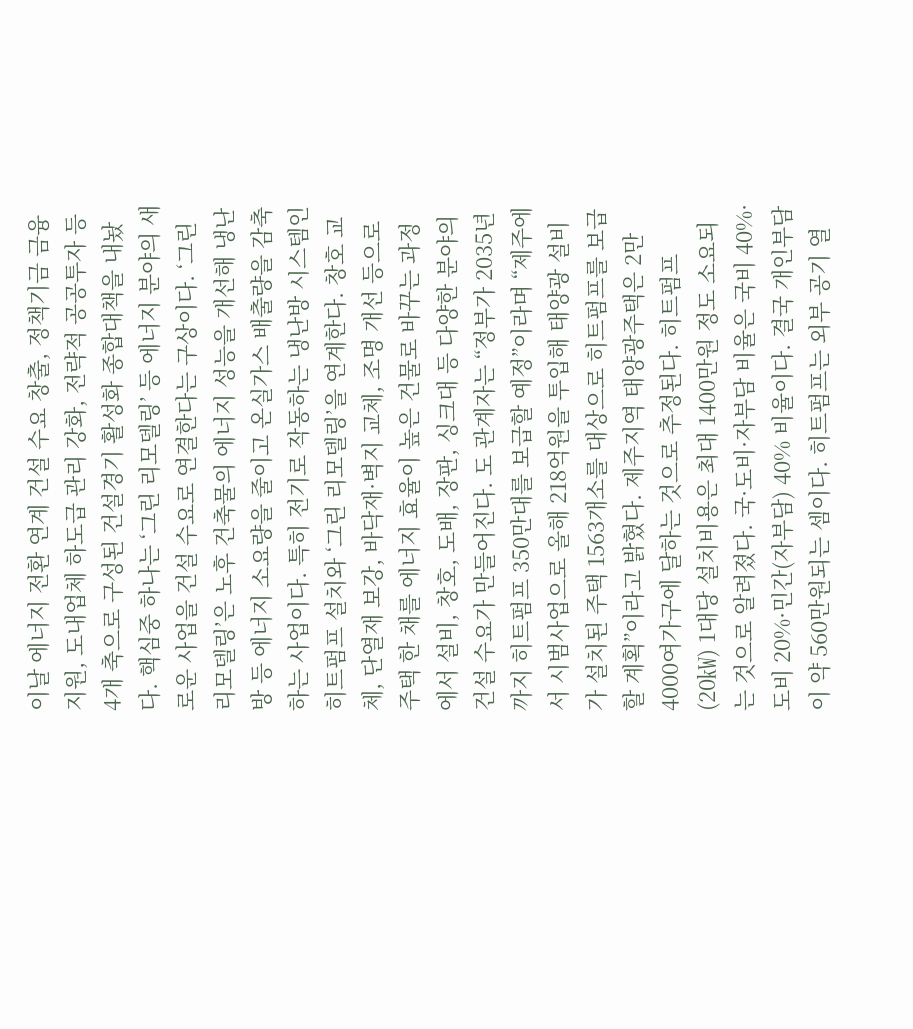이날 에너지 전환 연계 건설 수요 창출, 정책기금 금융지원, 도내업체 하도급 관리 강화, 전략적 공공투자 등 4개 축으로 구성된 건설경기 활성화 종합대책을 내놨다. 핵심중 하나는 ‘그린 리모델링’ 등 에너지 분야의 새로운 사업을 건설 수요로 연결한다는 구상이다. ‘그린리모델링’은 노후 건축물의 에너지 성능을 개선해 냉난방 등 에너지 소요량을 줄이고 온실가스 배출량을 감축하는 사업이다. 특히 전기로 작동하는 냉난방 시스템인 히트펌프 설치와 ‘그린 리모델링’을 연계한다. 창호 교체, 단열재 보강, 바닥재·벽지 교체, 조명 개선 등으로 주택 한 채를 에너지 효율이 높은 건물로 바꾸는 과정에서 설비, 창호, 도배, 장판, 싱크대 등 다양한 분야의 건설 수요가 만들어진다. 도 관계자는 “정부가 2035년까지 히트펌프 350만대를 보급할 예정”이라며 “제주에서 시범사업으로 올해 218억원을 투입해 태양광 설비가 설치된 주택 1563개소를 대상으로 히트펌프를 보급할 계획”이라고 밝혔다. 제주지역 태양광주택은 2만 4000여가구에 달하는 것으로 추정된다. 히트펌프(20㎾) 1대당 설치비용은 최대 1400만원 정도 소요되는 것으로 알려졌다. 국·도비·자부담 비율은 국비 40%·도비 20%·민간(자부담) 40% 비율이다. 결국 개인부담이 약 560만원되는 셈이다. 히트펌프는 외부 공기 열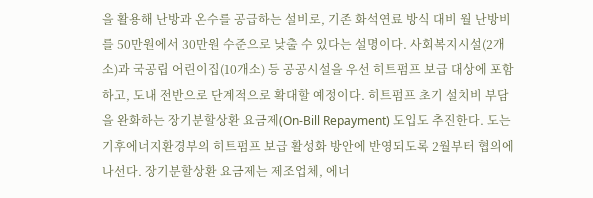을 활용해 난방과 온수를 공급하는 설비로, 기존 화석연료 방식 대비 월 난방비를 50만원에서 30만원 수준으로 낮출 수 있다는 설명이다. 사회복지시설(2개소)과 국공립 어린이집(10개소) 등 공공시설을 우선 히트펌프 보급 대상에 포함하고, 도내 전반으로 단계적으로 확대할 예정이다. 히트펌프 초기 설치비 부담을 완화하는 장기분할상환 요금제(On-Bill Repayment) 도입도 추진한다. 도는 기후에너지환경부의 히트펌프 보급 활성화 방안에 반영되도록 2월부터 협의에 나선다. 장기분할상환 요금제는 제조업체, 에너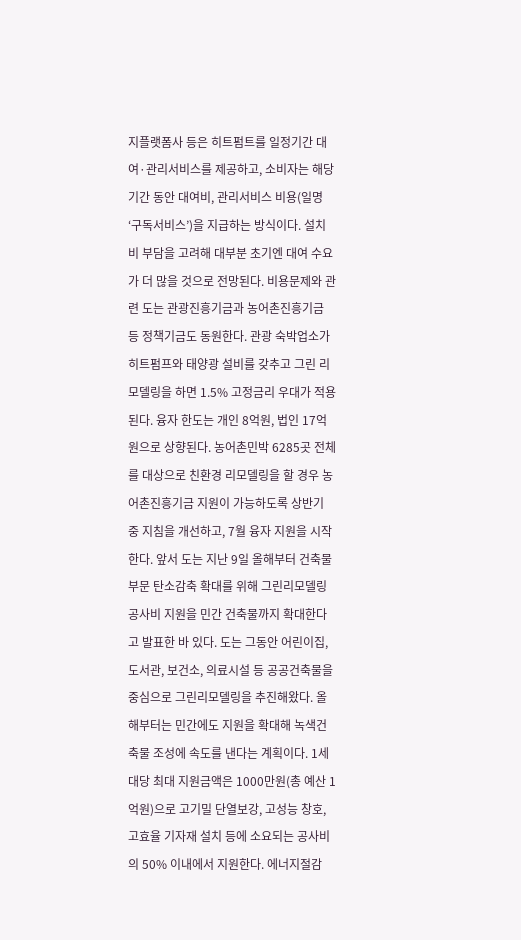지플랫폼사 등은 히트펌트를 일정기간 대여·관리서비스를 제공하고, 소비자는 해당기간 동안 대여비, 관리서비스 비용(일명 ‘구독서비스’)을 지급하는 방식이다. 설치비 부담을 고려해 대부분 초기엔 대여 수요가 더 많을 것으로 전망된다. 비용문제와 관련 도는 관광진흥기금과 농어촌진흥기금 등 정책기금도 동원한다. 관광 숙박업소가 히트펌프와 태양광 설비를 갖추고 그린 리모델링을 하면 1.5% 고정금리 우대가 적용된다. 융자 한도는 개인 8억원, 법인 17억원으로 상향된다. 농어촌민박 6285곳 전체를 대상으로 친환경 리모델링을 할 경우 농어촌진흥기금 지원이 가능하도록 상반기 중 지침을 개선하고, 7월 융자 지원을 시작한다. 앞서 도는 지난 9일 올해부터 건축물 부문 탄소감축 확대를 위해 그린리모델링 공사비 지원을 민간 건축물까지 확대한다고 발표한 바 있다. 도는 그동안 어린이집, 도서관, 보건소, 의료시설 등 공공건축물을 중심으로 그린리모델링을 추진해왔다. 올해부터는 민간에도 지원을 확대해 녹색건축물 조성에 속도를 낸다는 계획이다. 1세대당 최대 지원금액은 1000만원(총 예산 1억원)으로 고기밀 단열보강, 고성능 창호, 고효율 기자재 설치 등에 소요되는 공사비의 50% 이내에서 지원한다. 에너지절감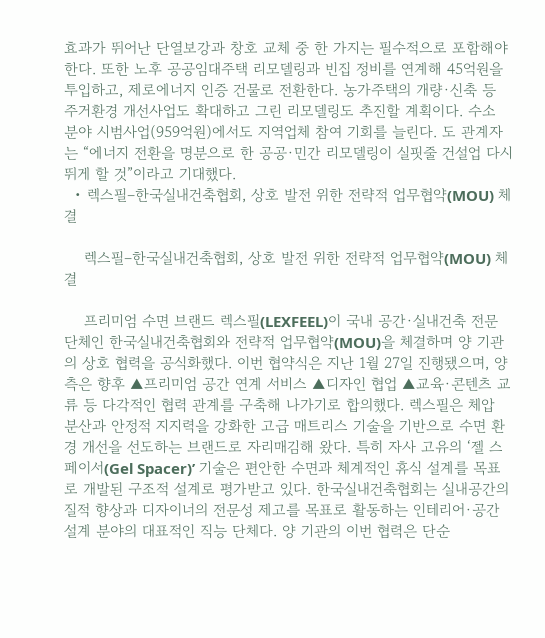효과가 뛰어난 단열보강과 창호 교체 중 한 가지는 필수적으로 포함해야 한다. 또한 노후 공공임대주택 리모델링과 빈집 정비를 연계해 45억원을 투입하고, 제로에너지 인증 건물로 전환한다. 농가주택의 개량·신축 등 주거환경 개선사업도 확대하고 그린 리모델링도 추진할 계획이다. 수소 분야 시범사업(959억원)에서도 지역업체 참여 기회를 늘린다. 도 관계자는 “에너지 전환을 명분으로 한 공공·민간 리모델링이 실핏줄 건설업 다시 뛰게 할 것”이라고 기대했다.
  • 렉스필–한국실내건축협회, 상호 발전 위한 전략적 업무협약(MOU) 체결

    렉스필–한국실내건축협회, 상호 발전 위한 전략적 업무협약(MOU) 체결

    프리미엄 수면 브랜드 렉스필(LEXFEEL)이 국내 공간·실내건축 전문 단체인 한국실내건축협회와 전략적 업무협약(MOU)을 체결하며 양 기관의 상호 협력을 공식화했다. 이번 협약식은 지난 1월 27일 진행됐으며, 양측은 향후 ▲프리미엄 공간 연계 서비스 ▲디자인 협업 ▲교육·콘텐츠 교류 등 다각적인 협력 관계를 구축해 나가기로 합의했다. 렉스필은 체압 분산과 안정적 지지력을 강화한 고급 매트리스 기술을 기반으로 수면 환경 개선을 선도하는 브랜드로 자리매김해 왔다. 특히 자사 고유의 ‘젤 스페이서(Gel Spacer)’ 기술은 편안한 수면과 체계적인 휴식 설계를 목표로 개발된 구조적 설계로 평가받고 있다. 한국실내건축협회는 실내공간의 질적 향상과 디자이너의 전문성 제고를 목표로 활동하는 인테리어·공간 설계 분야의 대표적인 직능 단체다. 양 기관의 이번 협력은 단순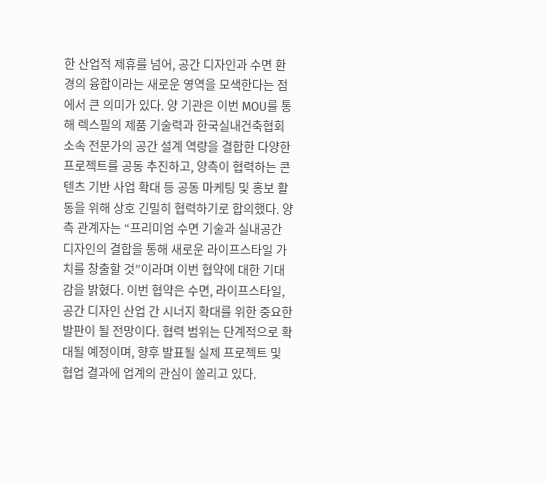한 산업적 제휴를 넘어, 공간 디자인과 수면 환경의 융합이라는 새로운 영역을 모색한다는 점에서 큰 의미가 있다. 양 기관은 이번 MOU를 통해 렉스필의 제품 기술력과 한국실내건축협회 소속 전문가의 공간 설계 역량을 결합한 다양한 프로젝트를 공동 추진하고, 양측이 협력하는 콘텐츠 기반 사업 확대 등 공동 마케팅 및 홍보 활동을 위해 상호 긴밀히 협력하기로 합의했다. 양측 관계자는 “프리미엄 수면 기술과 실내공간 디자인의 결합을 통해 새로운 라이프스타일 가치를 창출할 것”이라며 이번 협약에 대한 기대감을 밝혔다. 이번 협약은 수면, 라이프스타일, 공간 디자인 산업 간 시너지 확대를 위한 중요한 발판이 될 전망이다. 협력 범위는 단계적으로 확대될 예정이며, 향후 발표될 실제 프로젝트 및 협업 결과에 업계의 관심이 쏠리고 있다.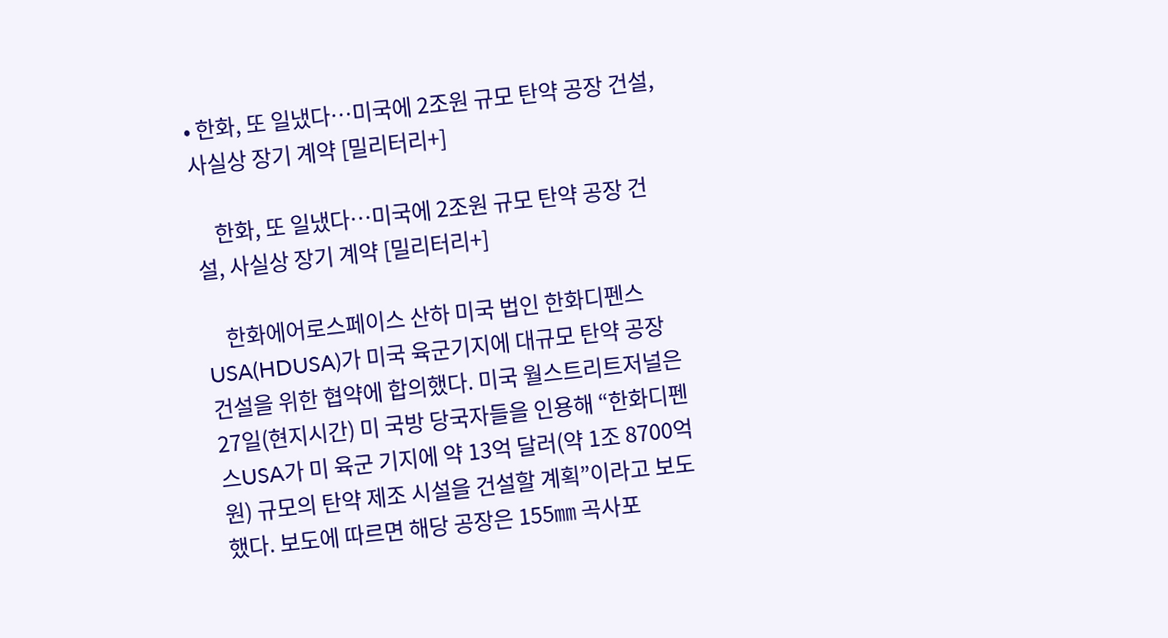• 한화, 또 일냈다…미국에 2조원 규모 탄약 공장 건설, 사실상 장기 계약 [밀리터리+]

    한화, 또 일냈다…미국에 2조원 규모 탄약 공장 건설, 사실상 장기 계약 [밀리터리+]

    한화에어로스페이스 산하 미국 법인 한화디펜스USA(HDUSA)가 미국 육군기지에 대규모 탄약 공장 건설을 위한 협약에 합의했다. 미국 월스트리트저널은 27일(현지시간) 미 국방 당국자들을 인용해 “한화디펜스USA가 미 육군 기지에 약 13억 달러(약 1조 8700억 원) 규모의 탄약 제조 시설을 건설할 계획”이라고 보도했다. 보도에 따르면 해당 공장은 155㎜ 곡사포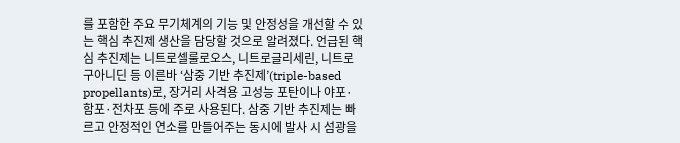를 포함한 주요 무기체계의 기능 및 안정성을 개선할 수 있는 핵심 추진제 생산을 담당할 것으로 알려졌다. 언급된 핵심 추진제는 니트로셀룰로오스, 니트로글리세린, 니트로구아니딘 등 이른바 ‘삼중 기반 추진제’(triple-based propellants)로, 장거리 사격용 고성능 포탄이나 야포·함포·전차포 등에 주로 사용된다. 삼중 기반 추진제는 빠르고 안정적인 연소를 만들어주는 동시에 발사 시 섬광을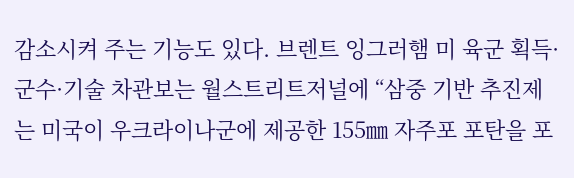감소시켜 주는 기능도 있다. 브렌트 잉그러햄 미 육군 획득·군수·기술 차관보는 월스트리트저널에 “삼중 기반 추진제는 미국이 우크라이나군에 제공한 155㎜ 자주포 포탄을 포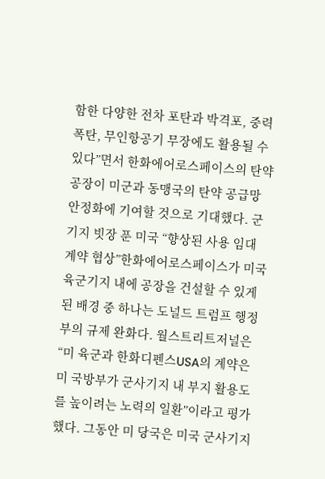함한 다양한 전차 포탄과 박격포, 중력 폭탄, 무인항공기 무장에도 활용될 수 있다”면서 한화에어로스페이스의 탄약 공장이 미군과 동맹국의 탄약 공급망 안정화에 기여할 것으로 기대했다. 군 기지 빗장 푼 미국 “향상된 사용 임대 계약 협상”한화에어로스페이스가 미국 육군기지 내에 공장을 건설할 수 있게 된 배경 중 하나는 도널드 트럼프 행정부의 규제 완화다. 월스트리트저널은 “미 육군과 한화디펜스USA의 계약은 미 국방부가 군사기지 내 부지 활용도를 높이려는 노력의 일환”이라고 평가했다. 그동안 미 당국은 미국 군사기지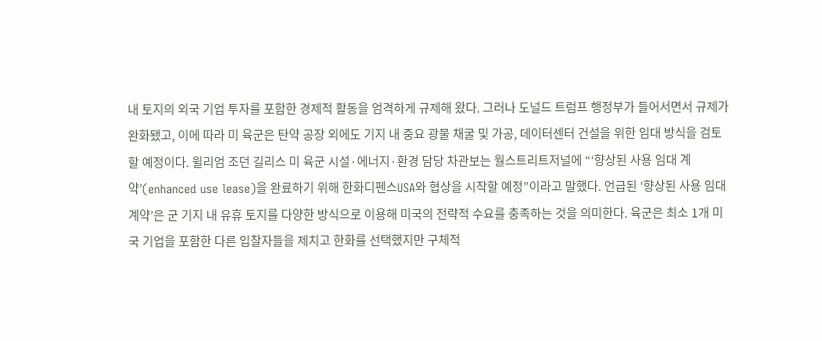내 토지의 외국 기업 투자를 포함한 경제적 활동을 엄격하게 규제해 왔다. 그러나 도널드 트럼프 행정부가 들어서면서 규제가 완화됐고, 이에 따라 미 육군은 탄약 공장 외에도 기지 내 중요 광물 채굴 및 가공, 데이터센터 건설을 위한 임대 방식을 검토할 예정이다. 윌리엄 조던 길리스 미 육군 시설·에너지·환경 담당 차관보는 월스트리트저널에 “‘향상된 사용 임대 계약’(enhanced use lease)을 완료하기 위해 한화디펜스USA와 협상을 시작할 예정”이라고 말했다. 언급된 ‘향상된 사용 임대 계약’은 군 기지 내 유휴 토지를 다양한 방식으로 이용해 미국의 전략적 수요를 충족하는 것을 의미한다. 육군은 최소 1개 미국 기업을 포함한 다른 입찰자들을 제치고 한화를 선택했지만 구체적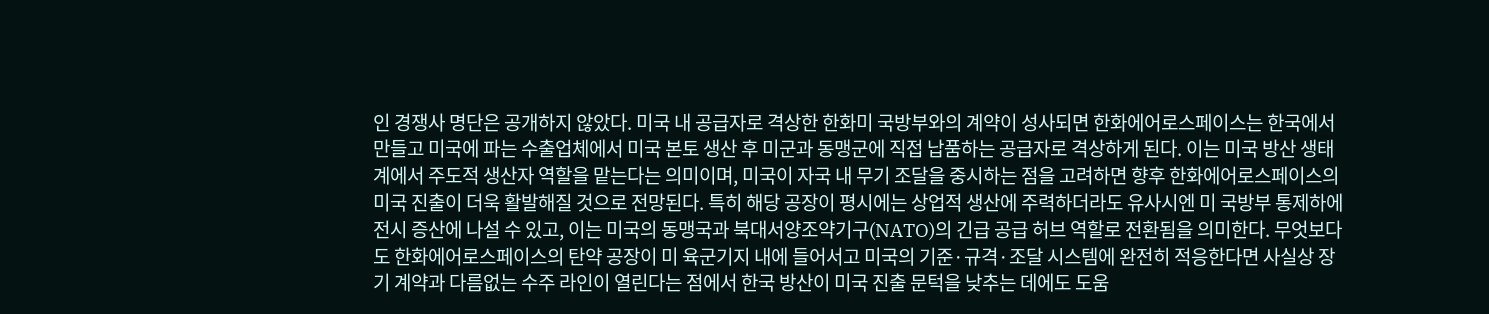인 경쟁사 명단은 공개하지 않았다. 미국 내 공급자로 격상한 한화미 국방부와의 계약이 성사되면 한화에어로스페이스는 한국에서 만들고 미국에 파는 수출업체에서 미국 본토 생산 후 미군과 동맹군에 직접 납품하는 공급자로 격상하게 된다. 이는 미국 방산 생태계에서 주도적 생산자 역할을 맡는다는 의미이며, 미국이 자국 내 무기 조달을 중시하는 점을 고려하면 향후 한화에어로스페이스의 미국 진출이 더욱 활발해질 것으로 전망된다. 특히 해당 공장이 평시에는 상업적 생산에 주력하더라도 유사시엔 미 국방부 통제하에 전시 증산에 나설 수 있고, 이는 미국의 동맹국과 북대서양조약기구(NATO)의 긴급 공급 허브 역할로 전환됨을 의미한다. 무엇보다도 한화에어로스페이스의 탄약 공장이 미 육군기지 내에 들어서고 미국의 기준·규격·조달 시스템에 완전히 적응한다면 사실상 장기 계약과 다름없는 수주 라인이 열린다는 점에서 한국 방산이 미국 진출 문턱을 낮추는 데에도 도움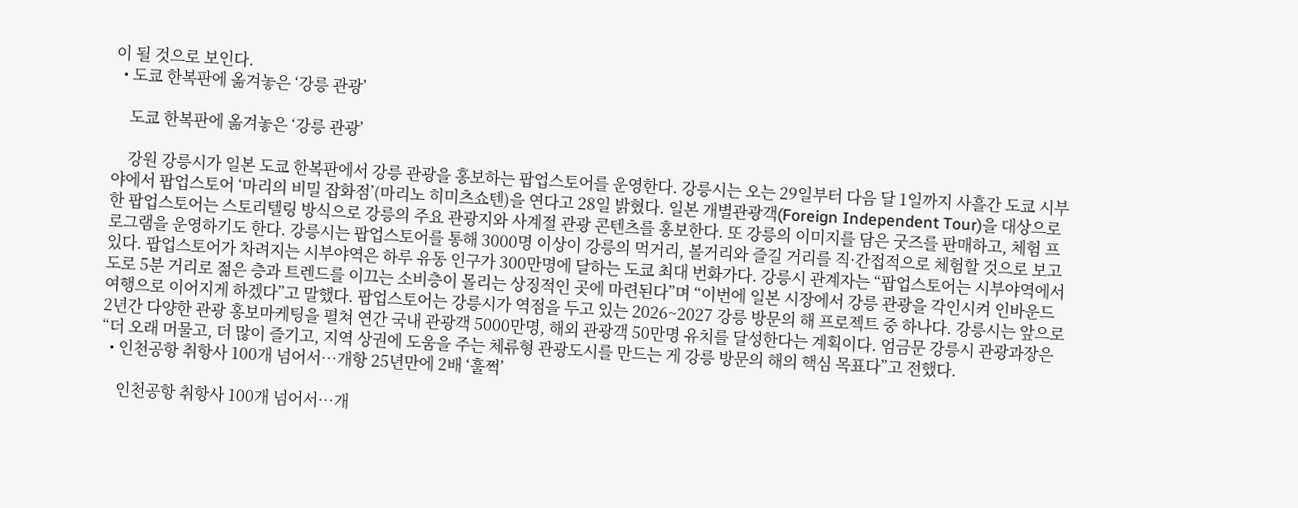이 될 것으로 보인다.
  • 도쿄 한복판에 옮겨놓은 ‘강릉 관광’

    도쿄 한복판에 옮겨놓은 ‘강릉 관광’

    강원 강릉시가 일본 도쿄 한복판에서 강릉 관광을 홍보하는 팝업스토어를 운영한다. 강릉시는 오는 29일부터 다음 달 1일까지 사흘간 도쿄 시부야에서 팝업스토어 ‘마리의 비밀 잡화점’(마리노 히미츠쇼텐)을 연다고 28일 밝혔다. 일본 개별관광객(Foreign Independent Tour)을 대상으로 한 팝업스토어는 스토리텔링 방식으로 강릉의 주요 관광지와 사계절 관광 콘텐츠를 홍보한다. 또 강릉의 이미지를 담은 굿즈를 판매하고, 체험 프로그램을 운영하기도 한다. 강릉시는 팝업스토어를 통해 3000명 이상이 강릉의 먹거리, 볼거리와 즐길 거리를 직·간접적으로 체험할 것으로 보고 있다. 팝업스토어가 차려지는 시부야역은 하루 유동 인구가 300만명에 달하는 도쿄 최대 번화가다. 강릉시 관계자는 “팝업스토어는 시부야역에서 도로 5분 거리로 젊은 층과 트렌드를 이끄는 소비층이 몰리는 상징적인 곳에 마련된다”며 “이번에 일본 시장에서 강릉 관광을 각인시켜 인바운드 여행으로 이어지게 하겠다”고 말했다. 팝업스토어는 강릉시가 역점을 두고 있는 2026~2027 강릉 방문의 해 프로젝트 중 하나다. 강릉시는 앞으로 2년간 다양한 관광 홍보마케팅을 펼쳐 연간 국내 관광객 5000만명, 해외 관광객 50만명 유치를 달성한다는 계획이다. 엄금문 강릉시 관광과장은 “더 오래 머물고, 더 많이 즐기고, 지역 상권에 도움을 주는 체류형 관광도시를 만드는 게 강릉 방문의 해의 핵심 목표다”고 전했다.
  • 인천공항 취항사 100개 넘어서…개항 25년만에 2배 ‘훌쩍’

    인천공항 취항사 100개 넘어서…개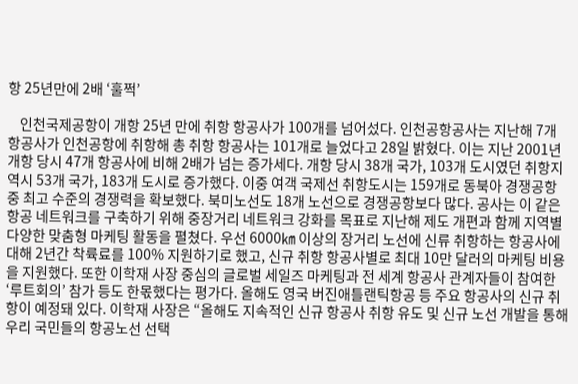항 25년만에 2배 ‘훌쩍’

    인천국제공항이 개항 25년 만에 취항 항공사가 100개를 넘어섰다. 인천공항공사는 지난해 7개 항공사가 인천공항에 취항해 총 취항 항공사는 101개로 늘었다고 28일 밝혔다. 이는 지난 2001년 개항 당시 47개 항공사에 비해 2배가 넘는 증가세다. 개항 당시 38개 국가, 103개 도시였던 취항지 역시 53개 국가, 183개 도시로 증가했다. 이중 여객 국제선 취항도시는 159개로 동북아 경쟁공항 중 최고 수준의 경쟁력을 확보했다. 북미노선도 18개 노선으로 경쟁공항보다 많다. 공사는 이 같은 항공 네트워크를 구축하기 위해 중장거리 네트워크 강화를 목표로 지난해 제도 개편과 함께 지역별 다양한 맞춤형 마케팅 활동을 펼쳤다. 우선 6000㎞ 이상의 장거리 노선에 신류 취항하는 항공사에 대해 2년간 착륙료를 100% 지원하기로 했고, 신규 취항 항공사별로 최대 10만 달러의 마케팅 비용을 지원했다. 또한 이학재 사장 중심의 글로벌 세일즈 마케팅과 전 세계 항공사 관계자들이 참여한 ‘루트회의’ 참가 등도 한몫했다는 평가다. 올해도 영국 버진애틀랜틱항공 등 주요 항공사의 신규 취항이 예정돼 있다. 이학재 사장은 “올해도 지속적인 신규 항공사 취항 유도 및 신규 노선 개발을 통해 우리 국민들의 항공노선 선택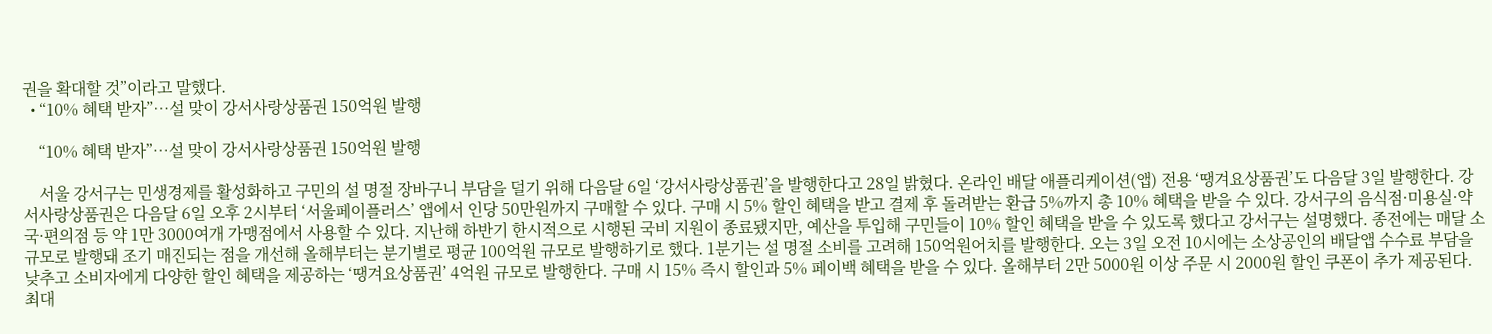권을 확대할 것”이라고 말했다.
  • “10% 혜택 받자”…설 맞이 강서사랑상품권 150억원 발행

    “10% 혜택 받자”…설 맞이 강서사랑상품권 150억원 발행

    서울 강서구는 민생경제를 활성화하고 구민의 설 명절 장바구니 부담을 덜기 위해 다음달 6일 ‘강서사랑상품권’을 발행한다고 28일 밝혔다. 온라인 배달 애플리케이션(앱) 전용 ‘땡겨요상품권’도 다음달 3일 발행한다. 강서사랑상품권은 다음달 6일 오후 2시부터 ‘서울페이플러스’ 앱에서 인당 50만원까지 구매할 수 있다. 구매 시 5% 할인 혜택을 받고 결제 후 돌려받는 환급 5%까지 총 10% 혜택을 받을 수 있다. 강서구의 음식점·미용실·약국·편의점 등 약 1만 3000여개 가맹점에서 사용할 수 있다. 지난해 하반기 한시적으로 시행된 국비 지원이 종료됐지만, 예산을 투입해 구민들이 10% 할인 혜택을 받을 수 있도록 했다고 강서구는 설명했다. 종전에는 매달 소규모로 발행돼 조기 매진되는 점을 개선해 올해부터는 분기별로 평균 100억원 규모로 발행하기로 했다. 1분기는 설 명절 소비를 고려해 150억원어치를 발행한다. 오는 3일 오전 10시에는 소상공인의 배달앱 수수료 부담을 낮추고 소비자에게 다양한 할인 혜택을 제공하는 ‘땡겨요상품권’ 4억원 규모로 발행한다. 구매 시 15% 즉시 할인과 5% 페이백 혜택을 받을 수 있다. 올해부터 2만 5000원 이상 주문 시 2000원 할인 쿠폰이 추가 제공된다. 최대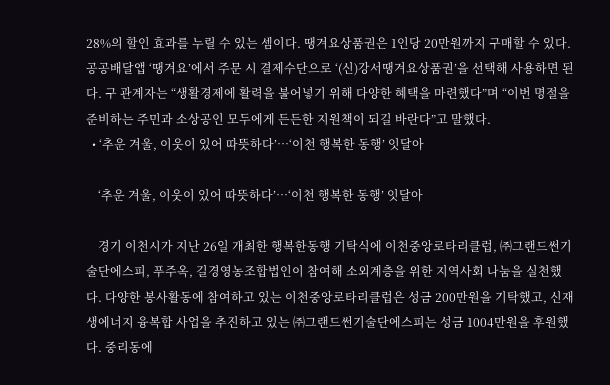28%의 할인 효과를 누릴 수 있는 셈이다. 땡겨요상품권은 1인당 20만원까지 구매할 수 있다. 공공배달앱 ‘땡겨요’에서 주문 시 결제수단으로 ‘(신)강서땡겨요상품권’을 선택해 사용하면 된다. 구 관계자는 “생활경제에 활력을 불어넣기 위해 다양한 혜택을 마련했다”며 “이번 명절을 준비하는 주민과 소상공인 모두에게 든든한 지원책이 되길 바란다”고 말했다.
  • ‘추운 겨울, 이웃이 있어 따뜻하다’…‘이천 행복한 동행’ 잇달아

    ‘추운 겨울, 이웃이 있어 따뜻하다’…‘이천 행복한 동행’ 잇달아

    경기 이천시가 지난 26일 개최한 행복한동행 기탁식에 이천중앙로타리클럽, ㈜그랜드썬기술단에스피, 푸주옥, 길경영농조합법인이 참여해 소외계층을 위한 지역사회 나눔을 실천했다. 다양한 봉사활동에 참여하고 있는 이천중앙로타리클럽은 성금 200만원을 기탁했고, 신재생에너지 융복합 사업을 추진하고 있는 ㈜그랜드썬기술단에스피는 성금 1004만원을 후원했다. 중리동에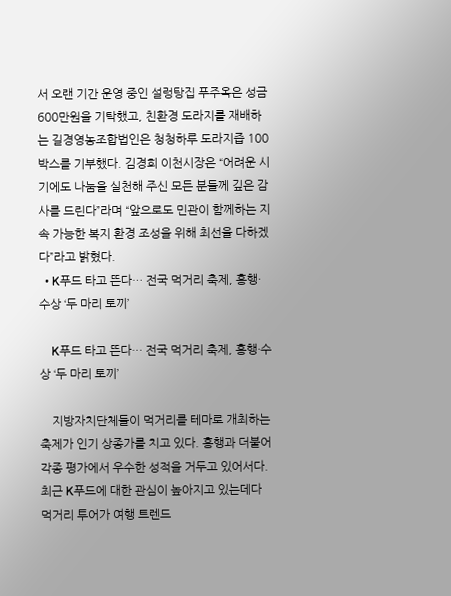서 오랜 기간 운영 중인 설렁탕집 푸주옥은 성금 600만원을 기탁했고, 친환경 도라지를 재배하는 길경영농조합법인은 청청하루 도라지즙 100박스를 기부했다. 김경희 이천시장은 “어려운 시기에도 나눔을 실천해 주신 모든 분들께 깊은 감사를 드린다”라며 “앞으로도 민관이 함께하는 지속 가능한 복지 환경 조성을 위해 최선을 다하겠다”라고 밝혔다.
  • K푸드 타고 뜬다… 전국 먹거리 축제, 흥행·수상 ‘두 마리 토끼’

    K푸드 타고 뜬다… 전국 먹거리 축제, 흥행·수상 ‘두 마리 토끼’

    지방자치단체들이 먹거리를 테마로 개최하는 축제가 인기 상종가를 치고 있다. 흥행과 더불어 각종 평가에서 우수한 성적을 거두고 있어서다. 최근 K푸드에 대한 관심이 높아지고 있는데다 먹거리 투어가 여행 트렌드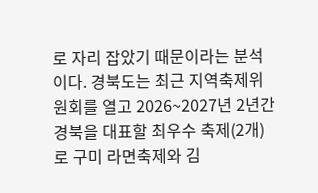로 자리 잡았기 때문이라는 분석이다. 경북도는 최근 지역축제위원회를 열고 2026~2027년 2년간 경북을 대표할 최우수 축제(2개)로 구미 라면축제와 김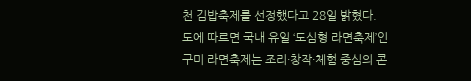천 김밥축제를 선정했다고 28일 밝혔다. 도에 따르면 국내 유일 ‘도심형 라면축제’인 구미 라면축제는 조리·창작·체험 중심의 콘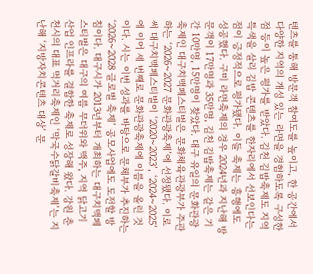텐츠를 통해 방문객 참여도를 높이고, 한 공간에서 다양한 지역의 개성 있는 라면을 경험하도록 구성한 점 등이 높은 평가를 받았다. 김천 김밥축제도 지역 특색을 살리 김밥 콘텐츠를 한자리에서 선보인다는 점이 긍정적으로 평가됐다. 이들 축제는 흥행에도 성공했다. 구미 라면축제의 경우 2024년과 지난해 방문객이 17만명과 35만명, 김천 김밥축제는 같은 기간 10만명, 15만명이 찾았다. 대구 유일의 문화관광축제인 대구치맥페스티벌은 문화체육관광부가 주관하는 ‘2026~2027 문화관광축제’에 선정됐다. 이로써 대구치맥페스티벌이 ‘2020~2023’, ‘2024~2025’에 이어 세 번째로 문화관광축제에 이름을 올린 것이다. 시는 이번 성과를 바탕으로 문체부가 추진하는 ‘2026~2028 글로벌 축제’ 공모사업에도 도전할 방침이다. 대구시가 2013년부터 개최하는 대구치맥페스티벌은 대구의 여름 무더위와 맥주, 지역 닭고기 산업 인프라를 결합한 축제로 성장해 왔다. 강원 춘천시의 대표 먹거리축제인 ‘막국수닭갈비축제’는 지난해 ‘지방자치콘텐츠 대상’ 문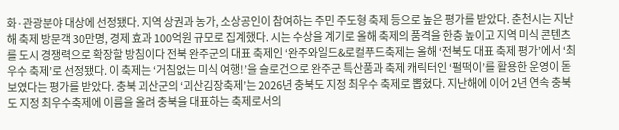화·관광분야 대상에 선정됐다. 지역 상권과 농가, 소상공인이 참여하는 주민 주도형 축제 등으로 높은 평가를 받았다. 춘천시는 지난해 축제 방문객 30만명, 경제 효과 100억원 규모로 집계했다. 시는 수상을 계기로 올해 축제의 품격을 한층 높이고 지역 미식 콘텐츠를 도시 경쟁력으로 확장할 방침이다 전북 완주군의 대표 축제인 ‘완주와일드&로컬푸드축제는 올해 ‘전북도 대표 축제 평가’에서 ‘최우수 축제’로 선정됐다. 이 축제는 ‘거침없는 미식 여행!’을 슬로건으로 완주군 특산품과 축제 캐릭터인 ‘펄떡이’를 활용한 운영이 돋보였다는 평가를 받았다. 충북 괴산군의 ‘괴산김장축제’는 2026년 충북도 지정 최우수 축제로 뽑혔다. 지난해에 이어 2년 연속 충북도 지정 최우수축제에 이름을 올려 충북을 대표하는 축제로서의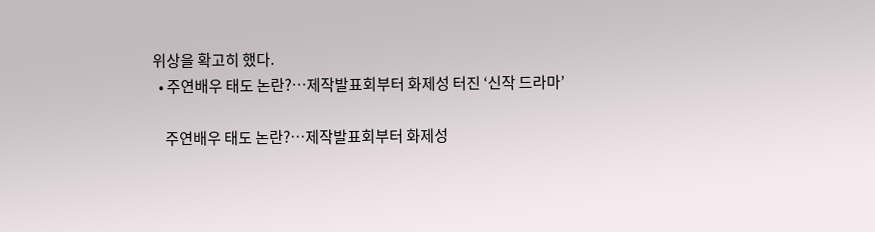위상을 확고히 했다.
  • 주연배우 태도 논란?…제작발표회부터 화제성 터진 ‘신작 드라마’

    주연배우 태도 논란?…제작발표회부터 화제성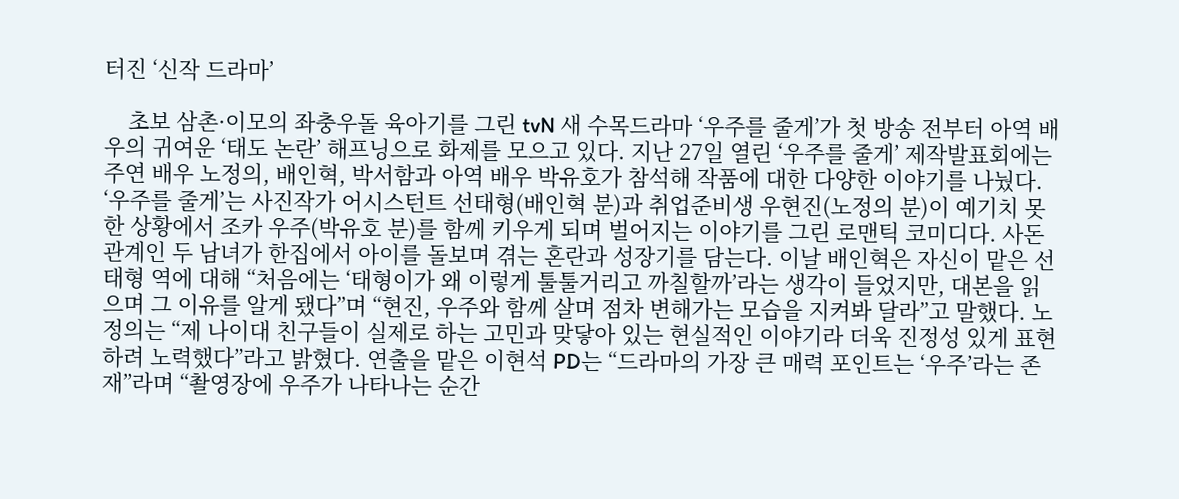터진 ‘신작 드라마’

    초보 삼촌·이모의 좌충우돌 육아기를 그린 tvN 새 수목드라마 ‘우주를 줄게’가 첫 방송 전부터 아역 배우의 귀여운 ‘태도 논란’ 해프닝으로 화제를 모으고 있다. 지난 27일 열린 ‘우주를 줄게’ 제작발표회에는 주연 배우 노정의, 배인혁, 박서함과 아역 배우 박유호가 참석해 작품에 대한 다양한 이야기를 나눴다. ‘우주를 줄게’는 사진작가 어시스턴트 선태형(배인혁 분)과 취업준비생 우현진(노정의 분)이 예기치 못한 상황에서 조카 우주(박유호 분)를 함께 키우게 되며 벌어지는 이야기를 그린 로맨틱 코미디다. 사돈 관계인 두 남녀가 한집에서 아이를 돌보며 겪는 혼란과 성장기를 담는다. 이날 배인혁은 자신이 맡은 선태형 역에 대해 “처음에는 ‘태형이가 왜 이렇게 툴툴거리고 까칠할까’라는 생각이 들었지만, 대본을 읽으며 그 이유를 알게 됐다”며 “현진, 우주와 함께 살며 점차 변해가는 모습을 지켜봐 달라”고 말했다. 노정의는 “제 나이대 친구들이 실제로 하는 고민과 맞닿아 있는 현실적인 이야기라 더욱 진정성 있게 표현하려 노력했다”라고 밝혔다. 연출을 맡은 이현석 PD는 “드라마의 가장 큰 매력 포인트는 ‘우주’라는 존재”라며 “촬영장에 우주가 나타나는 순간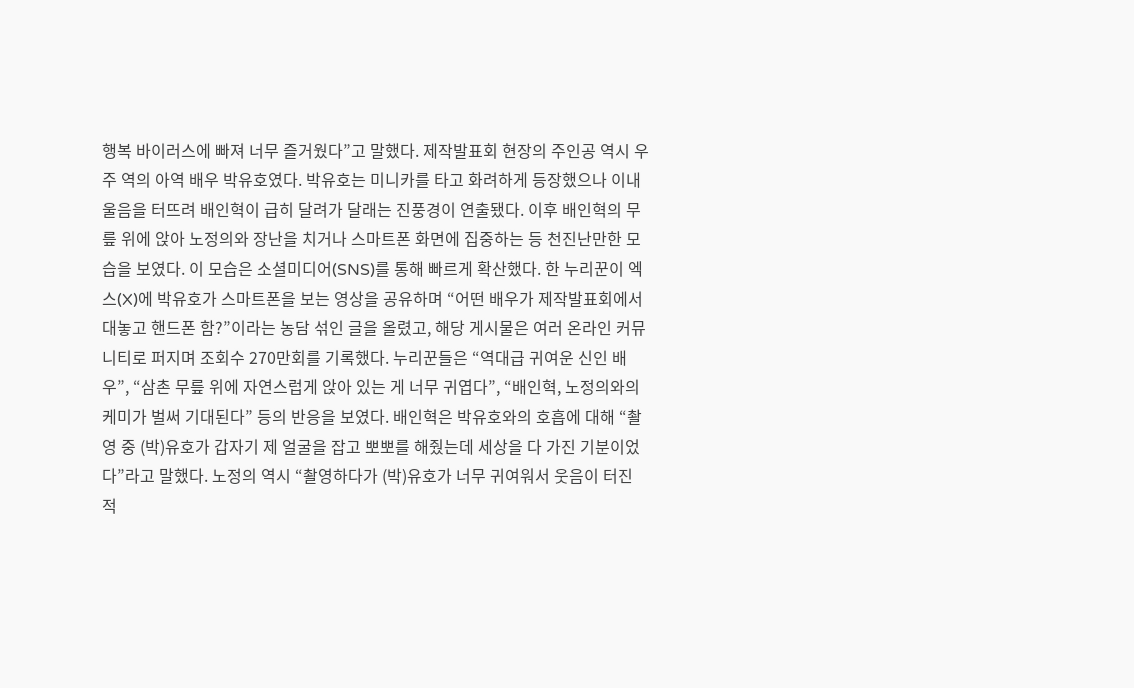행복 바이러스에 빠져 너무 즐거웠다”고 말했다. 제작발표회 현장의 주인공 역시 우주 역의 아역 배우 박유호였다. 박유호는 미니카를 타고 화려하게 등장했으나 이내 울음을 터뜨려 배인혁이 급히 달려가 달래는 진풍경이 연출됐다. 이후 배인혁의 무릎 위에 앉아 노정의와 장난을 치거나 스마트폰 화면에 집중하는 등 천진난만한 모습을 보였다. 이 모습은 소셜미디어(SNS)를 통해 빠르게 확산했다. 한 누리꾼이 엑스(X)에 박유호가 스마트폰을 보는 영상을 공유하며 “어떤 배우가 제작발표회에서 대놓고 핸드폰 함?”이라는 농담 섞인 글을 올렸고, 해당 게시물은 여러 온라인 커뮤니티로 퍼지며 조회수 270만회를 기록했다. 누리꾼들은 “역대급 귀여운 신인 배우”, “삼촌 무릎 위에 자연스럽게 앉아 있는 게 너무 귀엽다”, “배인혁, 노정의와의 케미가 벌써 기대된다” 등의 반응을 보였다. 배인혁은 박유호와의 호흡에 대해 “촬영 중 (박)유호가 갑자기 제 얼굴을 잡고 뽀뽀를 해줬는데 세상을 다 가진 기분이었다”라고 말했다. 노정의 역시 “촬영하다가 (박)유호가 너무 귀여워서 웃음이 터진 적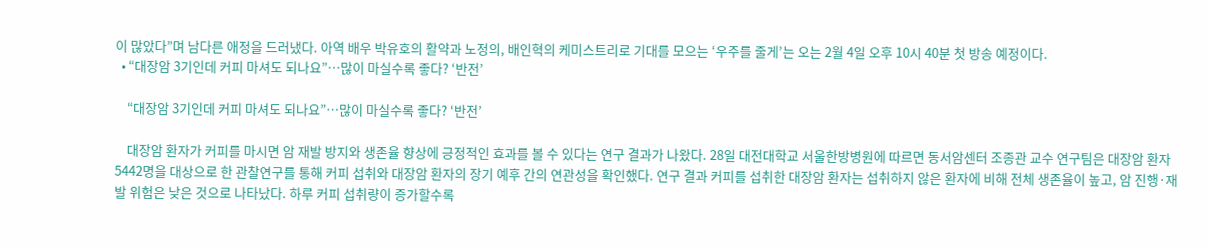이 많았다”며 남다른 애정을 드러냈다. 아역 배우 박유호의 활약과 노정의, 배인혁의 케미스트리로 기대를 모으는 ‘우주를 줄게’는 오는 2월 4일 오후 10시 40분 첫 방송 예정이다.
  • “대장암 3기인데 커피 마셔도 되나요”…많이 마실수록 좋다? ‘반전’

    “대장암 3기인데 커피 마셔도 되나요”…많이 마실수록 좋다? ‘반전’

    대장암 환자가 커피를 마시면 암 재발 방지와 생존율 향상에 긍정적인 효과를 볼 수 있다는 연구 결과가 나왔다. 28일 대전대학교 서울한방병원에 따르면 동서암센터 조종관 교수 연구팀은 대장암 환자 5442명을 대상으로 한 관찰연구를 통해 커피 섭취와 대장암 환자의 장기 예후 간의 연관성을 확인했다. 연구 결과 커피를 섭취한 대장암 환자는 섭취하지 않은 환자에 비해 전체 생존율이 높고, 암 진행·재발 위험은 낮은 것으로 나타났다. 하루 커피 섭취량이 증가할수록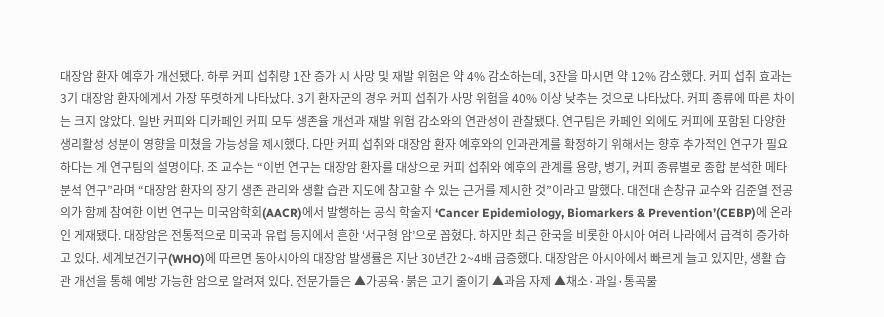대장암 환자 예후가 개선됐다. 하루 커피 섭취량 1잔 증가 시 사망 및 재발 위험은 약 4% 감소하는데, 3잔을 마시면 약 12% 감소했다. 커피 섭취 효과는 3기 대장암 환자에게서 가장 뚜렷하게 나타났다. 3기 환자군의 경우 커피 섭취가 사망 위험을 40% 이상 낮추는 것으로 나타났다. 커피 종류에 따른 차이는 크지 않았다. 일반 커피와 디카페인 커피 모두 생존율 개선과 재발 위험 감소와의 연관성이 관찰됐다. 연구팀은 카페인 외에도 커피에 포함된 다양한 생리활성 성분이 영향을 미쳤을 가능성을 제시했다. 다만 커피 섭취와 대장암 환자 예후와의 인과관계를 확정하기 위해서는 향후 추가적인 연구가 필요하다는 게 연구팀의 설명이다. 조 교수는 “이번 연구는 대장암 환자를 대상으로 커피 섭취와 예후의 관계를 용량, 병기, 커피 종류별로 종합 분석한 메타분석 연구”라며 “대장암 환자의 장기 생존 관리와 생활 습관 지도에 참고할 수 있는 근거를 제시한 것”이라고 말했다. 대전대 손창규 교수와 김준열 전공의가 함께 참여한 이번 연구는 미국암학회(AACR)에서 발행하는 공식 학술지 ‘Cancer Epidemiology, Biomarkers & Prevention’(CEBP)에 온라인 게재됐다. 대장암은 전통적으로 미국과 유럽 등지에서 흔한 ‘서구형 암’으로 꼽혔다. 하지만 최근 한국을 비롯한 아시아 여러 나라에서 급격히 증가하고 있다. 세계보건기구(WHO)에 따르면 동아시아의 대장암 발생률은 지난 30년간 2~4배 급증했다. 대장암은 아시아에서 빠르게 늘고 있지만, 생활 습관 개선을 통해 예방 가능한 암으로 알려져 있다. 전문가들은 ▲가공육·붉은 고기 줄이기 ▲과음 자제 ▲채소·과일·통곡물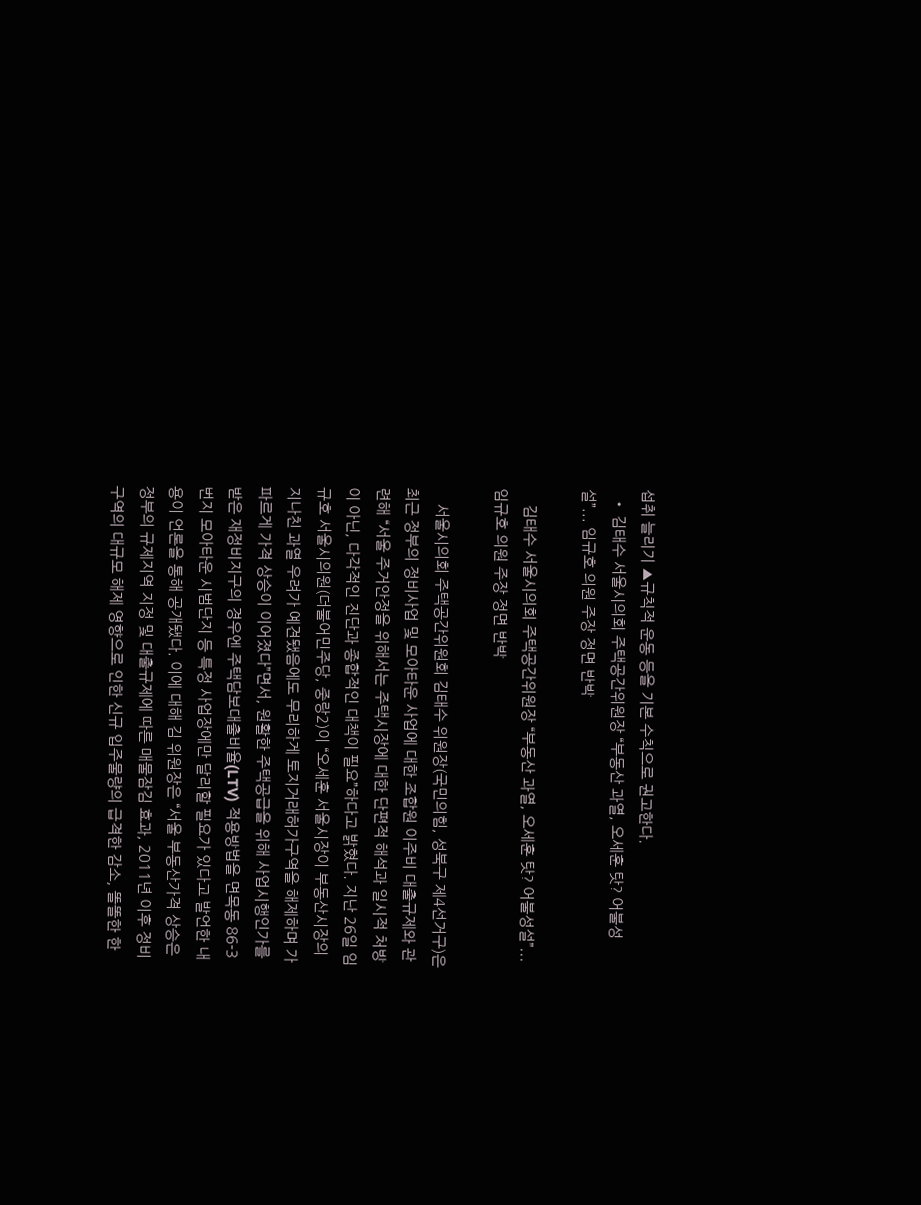섭취 늘리기 ▲규칙적 운동 등을 기본 수칙으로 권고한다.
  • 김태수 서울시의회 주택공간위원장 “부동산 과열, 오세훈 탓? 어불성설”... 임규호 의원 주장 정면 반박

    김태수 서울시의회 주택공간위원장 “부동산 과열, 오세훈 탓? 어불성설”... 임규호 의원 주장 정면 반박

    서울시의회 주택공간위원회 김태수 위원장(국민의힘, 성북구 제4선거구)은 최근 정부의 정비사업 및 모아타운 사업에 대한 조합원 이주비 대출규제와 관련해 “서울 주거안정을 위해서는 주택시장에 대한 단편적 해석과 일시적 처방이 아닌, 다각적인 진단과 종합적인 대책이 필요”하다고 밝혔다. 지난 26일 임규호 서울시의원(더불어민주당, 중랑2)이 “오세훈 서울시장이 부동산시장의 지나친 과열 우려가 예견됐음에도 무리하게 토지거래허가구역을 해제하며 가파르게 가격 상승이 이어졌다”면서, 원활한 주택공급을 위해 사업시행인가를 받은 재정비지구의 경우엔 주택담보대출비율(LTV) 적용방법을 면목동 86-3번지 모아타운 시범단지 등 특정 사업장에만 달리할 필요가 있다고 발언한 내용이 언론을 통해 공개됐다. 이에 대해 김 위원장은 “서울 부동산가격 상승은 정부의 규제지역 지정 및 대출규제에 따른 매물잠김 효과, 2011년 이후 정비구역의 대규모 해제 영향으로 인한 신규 입주물량의 급격한 감소, 똘똘한 한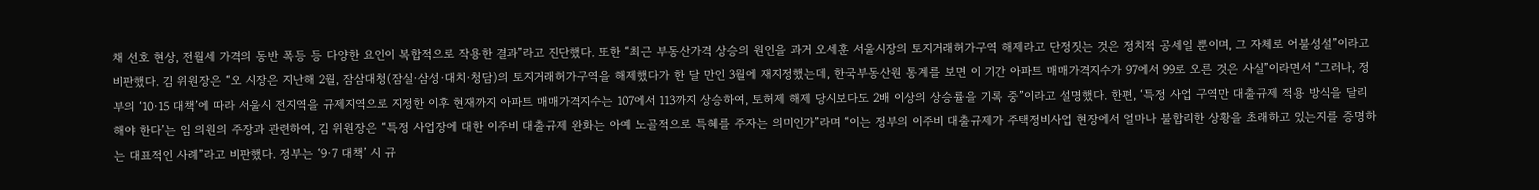채 선호 현상, 전월세 가격의 동반 폭등 등 다양한 요인이 복합적으로 작용한 결과”라고 진단했다. 또한 “최근 부동산가격 상승의 원인을 과거 오세훈 서울시장의 토지거래허가구역 해제라고 단정짓는 것은 정치적 공세일 뿐이며, 그 자체로 어불성설”이라고 비판했다. 김 위원장은 “오 시장은 지난해 2월, 잠삼대청(잠실·삼성·대치·청담)의 토지거래허가구역을 해제했다가 한 달 만인 3월에 재지정했는데, 한국부동산원 통계를 보면 이 기간 아파트 매매가격지수가 97에서 99로 오른 것은 사실”이라면서 “그러나, 정부의 ‘10·15 대책’에 따라 서울시 전지역을 규제지역으로 지정한 이후 현재까지 아파트 매매가격지수는 107에서 113까지 상승하여, 토허제 해제 당시보다도 2배 이상의 상승률을 기록 중”이라고 설명했다. 한편, ‘특정 사업 구역만 대출규제 적용 방식을 달리 해야 한다’는 임 의원의 주장과 관련하여, 김 위원장은 “특정 사업장에 대한 이주비 대출규제 완화는 아예 노골적으로 특혜를 주자는 의미인가”라며 “이는 정부의 이주비 대출규제가 주택정비사업 현장에서 얼마나 불합리한 상황을 초래하고 있는지를 증명하는 대표적인 사례”라고 비판했다. 정부는 ‘9·7 대책’ 시 규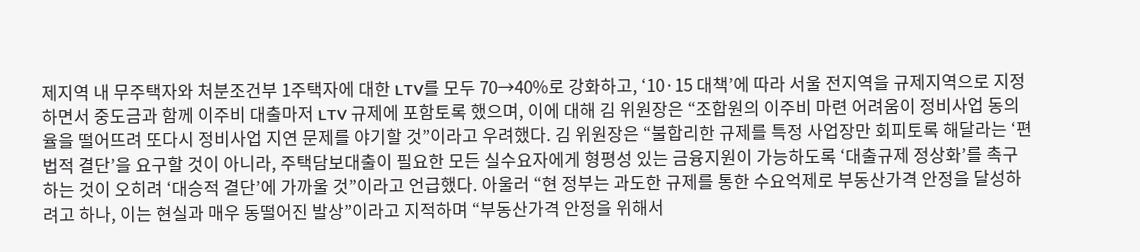제지역 내 무주택자와 처분조건부 1주택자에 대한 LTV를 모두 70→40%로 강화하고, ‘10·15 대책’에 따라 서울 전지역을 규제지역으로 지정하면서 중도금과 함께 이주비 대출마저 LTV 규제에 포함토록 했으며, 이에 대해 김 위원장은 “조합원의 이주비 마련 어려움이 정비사업 동의율을 떨어뜨려 또다시 정비사업 지연 문제를 야기할 것”이라고 우려했다. 김 위원장은 “불합리한 규제를 특정 사업장만 회피토록 해달라는 ‘편법적 결단’을 요구할 것이 아니라, 주택담보대출이 필요한 모든 실수요자에게 형평성 있는 금융지원이 가능하도록 ‘대출규제 정상화’를 촉구하는 것이 오히려 ‘대승적 결단’에 가까울 것”이라고 언급했다. 아울러 “현 정부는 과도한 규제를 통한 수요억제로 부동산가격 안정을 달성하려고 하나, 이는 현실과 매우 동떨어진 발상”이라고 지적하며 “부동산가격 안정을 위해서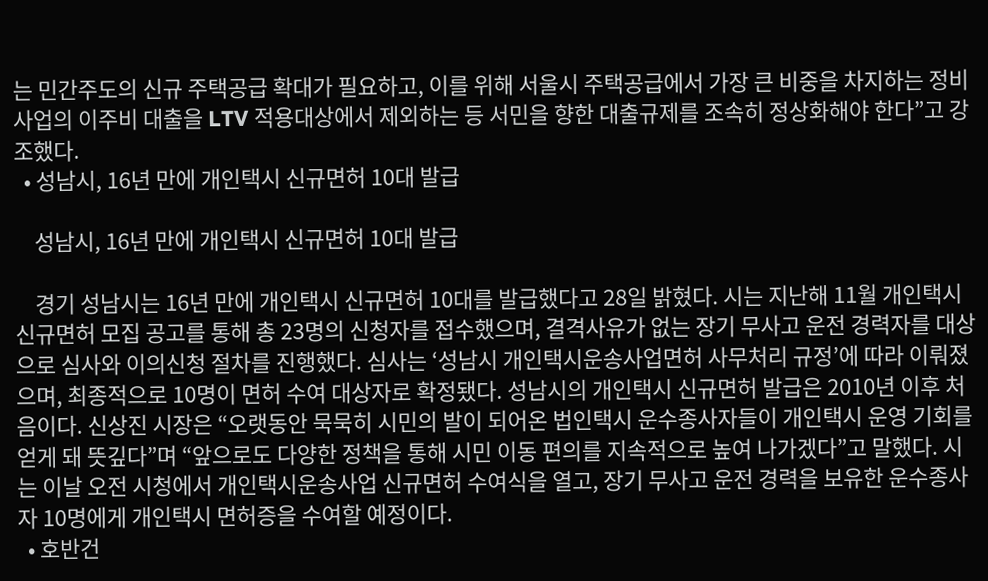는 민간주도의 신규 주택공급 확대가 필요하고, 이를 위해 서울시 주택공급에서 가장 큰 비중을 차지하는 정비사업의 이주비 대출을 LTV 적용대상에서 제외하는 등 서민을 향한 대출규제를 조속히 정상화해야 한다”고 강조했다.
  • 성남시, 16년 만에 개인택시 신규면허 10대 발급

    성남시, 16년 만에 개인택시 신규면허 10대 발급

    경기 성남시는 16년 만에 개인택시 신규면허 10대를 발급했다고 28일 밝혔다. 시는 지난해 11월 개인택시 신규면허 모집 공고를 통해 총 23명의 신청자를 접수했으며, 결격사유가 없는 장기 무사고 운전 경력자를 대상으로 심사와 이의신청 절차를 진행했다. 심사는 ‘성남시 개인택시운송사업면허 사무처리 규정’에 따라 이뤄졌으며, 최종적으로 10명이 면허 수여 대상자로 확정됐다. 성남시의 개인택시 신규면허 발급은 2010년 이후 처음이다. 신상진 시장은 “오랫동안 묵묵히 시민의 발이 되어온 법인택시 운수종사자들이 개인택시 운영 기회를 얻게 돼 뜻깊다”며 “앞으로도 다양한 정책을 통해 시민 이동 편의를 지속적으로 높여 나가겠다”고 말했다. 시는 이날 오전 시청에서 개인택시운송사업 신규면허 수여식을 열고, 장기 무사고 운전 경력을 보유한 운수종사자 10명에게 개인택시 면허증을 수여할 예정이다.
  • 호반건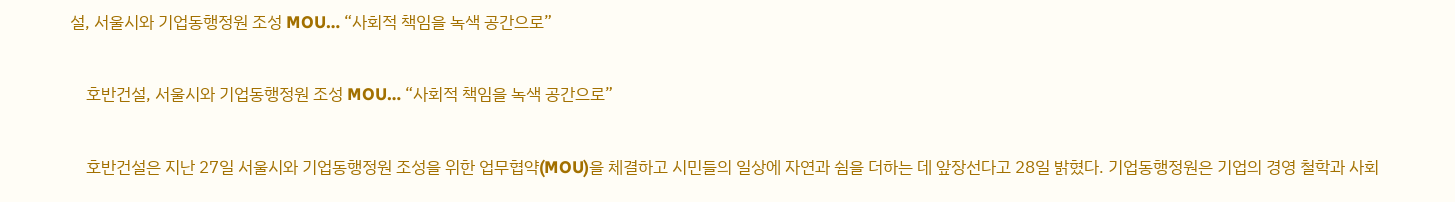설, 서울시와 기업동행정원 조성 MOU… “사회적 책임을 녹색 공간으로”

    호반건설, 서울시와 기업동행정원 조성 MOU… “사회적 책임을 녹색 공간으로”

    호반건설은 지난 27일 서울시와 기업동행정원 조성을 위한 업무협약(MOU)을 체결하고 시민들의 일상에 자연과 쉼을 더하는 데 앞장선다고 28일 밝혔다. 기업동행정원은 기업의 경영 철학과 사회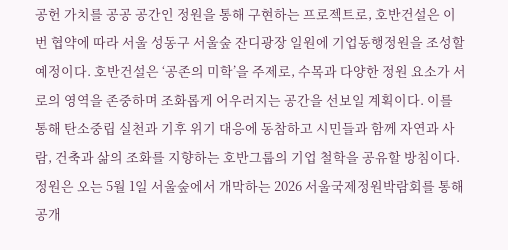공헌 가치를 공공 공간인 정원을 통해 구현하는 프로젝트로, 호반건설은 이번 협약에 따라 서울 성동구 서울숲 잔디광장 일원에 기업동행정원을 조성할 예정이다. 호반건설은 ‘공존의 미학’을 주제로, 수목과 다양한 정원 요소가 서로의 영역을 존중하며 조화롭게 어우러지는 공간을 선보일 계획이다. 이를 통해 탄소중립 실천과 기후 위기 대응에 동참하고 시민들과 함께 자연과 사람, 건축과 삶의 조화를 지향하는 호반그룹의 기업 철학을 공유할 방침이다. 정원은 오는 5월 1일 서울숲에서 개막하는 2026 서울국제정원박람회를 통해 공개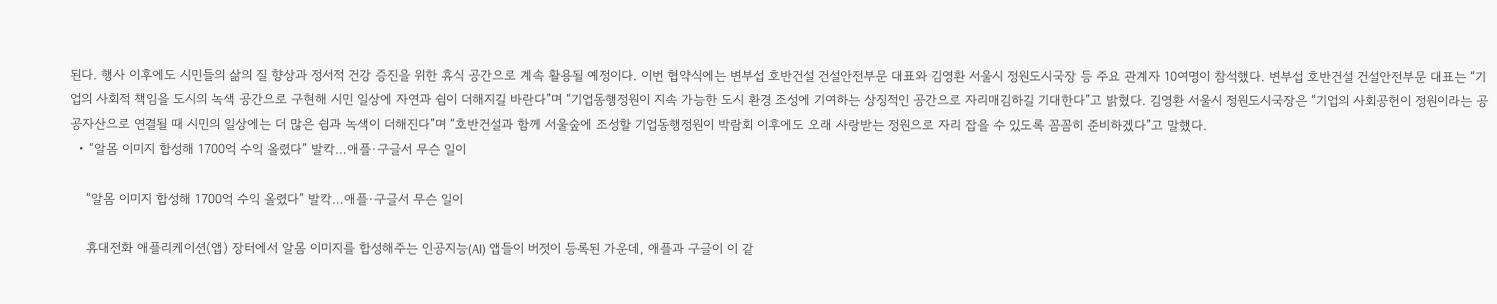된다. 행사 이후에도 시민들의 삶의 질 향상과 정서적 건강 증진을 위한 휴식 공간으로 계속 활용될 예정이다. 이번 협약식에는 변부섭 호반건설 건설안전부문 대표와 김영환 서울시 정원도시국장 등 주요 관계자 10여명이 참석했다. 변부섭 호반건설 건설안전부문 대표는 “기업의 사회적 책임을 도시의 녹색 공간으로 구현해 시민 일상에 자연과 쉼이 더해지길 바란다”며 “기업동행정원이 지속 가능한 도시 환경 조성에 기여하는 상징적인 공간으로 자리매김하길 기대한다”고 밝혔다. 김영환 서울시 정원도시국장은 “기업의 사회공헌이 정원이라는 공공자산으로 연결될 때 시민의 일상에는 더 많은 쉼과 녹색이 더해진다”며 “호반건설과 함께 서울숲에 조성할 기업동행정원이 박람회 이후에도 오래 사랑받는 정원으로 자리 잡을 수 있도록 꼼꼼히 준비하겠다”고 말했다.
  • “알몸 이미지 합성해 1700억 수익 올렸다” 발칵…애플·구글서 무슨 일이

    “알몸 이미지 합성해 1700억 수익 올렸다” 발칵…애플·구글서 무슨 일이

    휴대전화 애플리케이션(앱) 장터에서 알몸 이미지를 합성해주는 인공지능(AI) 앱들이 버젓이 등록된 가운데, 애플과 구글이 이 같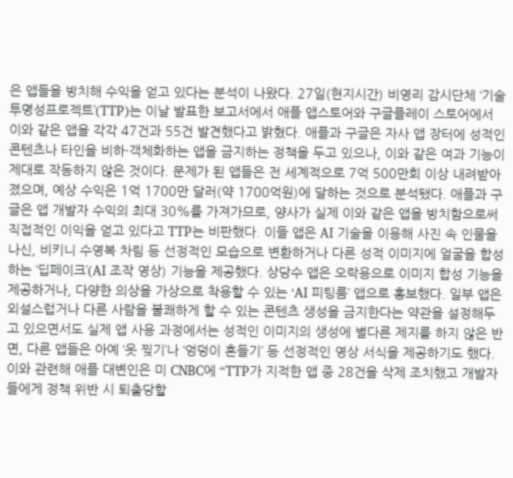은 앱들을 방치해 수익을 얻고 있다는 분석이 나왔다. 27일(현지시간) 비영리 감시단체 ‘기술투명성프로젝트’(TTP)는 이날 발표한 보고서에서 애플 앱스토어와 구글플레이 스토어에서 이와 같은 앱을 각각 47건과 55건 발견했다고 밝혔다. 애플과 구글은 자사 앱 장터에 성적인 콘텐츠나 타인을 비하·객체화하는 앱을 금지하는 정책을 두고 있으나, 이와 같은 여과 기능이 제대로 작동하지 않은 것이다. 문제가 된 앱들은 전 세계적으로 7억 500만회 이상 내려받아졌으며, 예상 수익은 1억 1700만 달러(약 1700억원)에 달하는 것으로 분석됐다. 애플과 구글은 앱 개발자 수익의 최대 30%를 가져가므로, 양사가 실제 이와 같은 앱을 방치함으로써 직접적인 이익을 얻고 있다고 TTP는 비판했다. 이들 앱은 AI 기술을 이용해 사진 속 인물을 나신, 비키니 수영복 차림 등 선정적인 모습으로 변환하거나 다른 성적 이미지에 얼굴을 합성하는 ‘딥페이크’(AI 조작 영상) 기능을 제공했다. 상당수 앱은 오락용으로 이미지 합성 기능을 제공하거나, 다양한 의상을 가상으로 착용할 수 있는 ‘AI 피팅룸’ 앱으로 홍보했다. 일부 앱은 외설스럽거나 다른 사람을 불쾌하게 할 수 있는 콘텐츠 생성을 금지한다는 약관을 설정해두고 있으면서도 실제 앱 사용 과정에서는 성적인 이미지의 생성에 별다른 제지를 하지 않은 반면, 다른 앱들은 아예 ‘옷 찢기’나 ‘엉덩이 흔들기’ 등 선정적인 영상 서식을 제공하기도 했다. 이와 관련해 애플 대변인은 미 CNBC에 “TTP가 지적한 앱 중 28건을 삭제 조치했고 개발자들에게 정책 위반 시 퇴출당할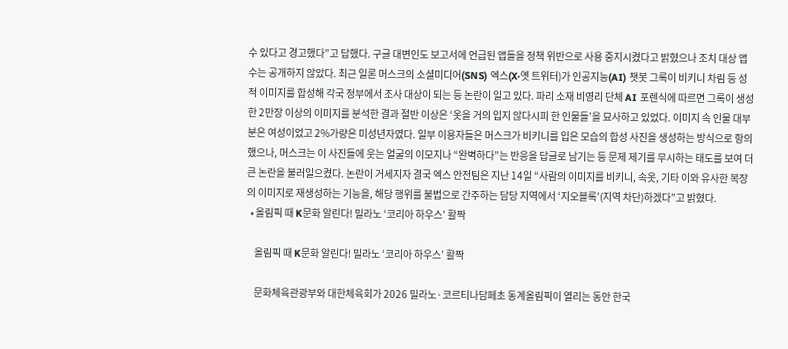수 있다고 경고했다”고 답했다. 구글 대변인도 보고서에 언급된 앱들을 정책 위반으로 사용 중지시켰다고 밝혔으나 조치 대상 앱 수는 공개하지 않았다. 최근 일론 머스크의 소셜미디어(SNS) 엑스(X·옛 트위터)가 인공지능(AI) 챗봇 그록이 비키니 차림 등 성적 이미지를 합성해 각국 정부에서 조사 대상이 되는 등 논란이 일고 있다. 파리 소재 비영리 단체 AI 포렌식에 따르면 그록이 생성한 2만장 이상의 이미지를 분석한 결과 절반 이상은 ‘옷을 거의 입지 않다시피 한 인물들’을 묘사하고 있었다. 이미지 속 인물 대부분은 여성이었고 2%가량은 미성년자였다. 일부 이용자들은 머스크가 비키니를 입은 모습의 합성 사진을 생성하는 방식으로 항의했으나, 머스크는 이 사진들에 웃는 얼굴의 이모지나 “완벽하다”는 반응을 답글로 남기는 등 문제 제기를 무시하는 태도를 보여 더 큰 논란을 불러일으켰다. 논란이 거세지자 결국 엑스 안전팀은 지난 14일 “사람의 이미지를 비키니, 속옷, 기타 이와 유사한 복장의 이미지로 재생성하는 기능을, 해당 행위를 불법으로 간주하는 담당 지역에서 ‘지오블록’(지역 차단)하겠다”고 밝혔다.
  • 올림픽 때 K문화 알린다! 밀라노 ‘코리아 하우스’ 활짝

    올림픽 때 K문화 알린다! 밀라노 ‘코리아 하우스’ 활짝

    문화체육관광부와 대한체육회가 2026 밀라노·코르티나담페초 동계올림픽이 열리는 동안 한국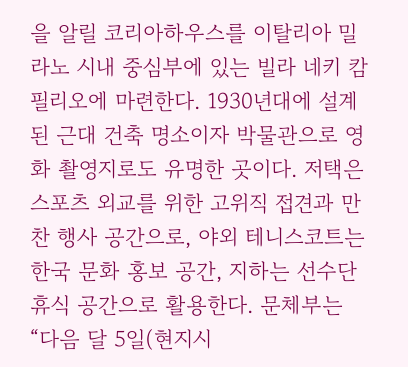을 알릴 코리아하우스를 이탈리아 밀라노 시내 중심부에 있는 빌라 네키 캄필리오에 마련한다. 1930년대에 설계된 근대 건축 명소이자 박물관으로 영화 촬영지로도 유명한 곳이다. 저택은 스포츠 외교를 위한 고위직 접견과 만찬 행사 공간으로, 야외 테니스코트는 한국 문화 홍보 공간, 지하는 선수단 휴식 공간으로 활용한다. 문체부는 “다음 달 5일(현지시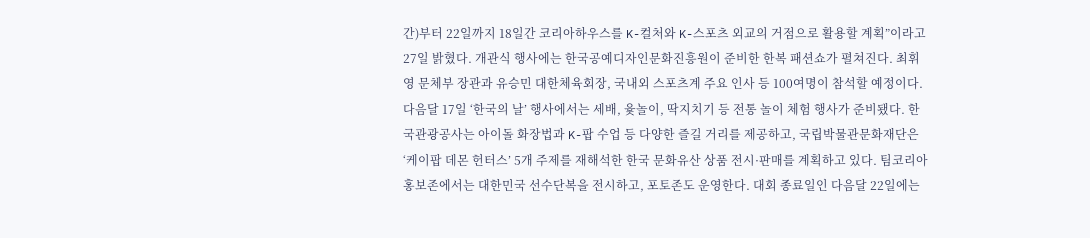간)부터 22일까지 18일간 코리아하우스를 K-컬처와 K-스포츠 외교의 거점으로 활용할 계획”이라고 27일 밝혔다. 개관식 행사에는 한국공예디자인문화진흥원이 준비한 한복 패션쇼가 펼쳐진다. 최휘영 문체부 장관과 유승민 대한체육회장, 국내외 스포츠계 주요 인사 등 100여명이 참석할 예정이다. 다음달 17일 ‘한국의 날’ 행사에서는 세배, 윷놀이, 딱지치기 등 전통 놀이 체험 행사가 준비됐다. 한국관광공사는 아이돌 화장법과 K-팝 수업 등 다양한 즐길 거리를 제공하고, 국립박물관문화재단은 ‘케이팝 데몬 헌터스’ 5개 주제를 재해석한 한국 문화유산 상품 전시·판매를 계획하고 있다. 팀코리아 홍보존에서는 대한민국 선수단복을 전시하고, 포토존도 운영한다. 대회 종료일인 다음달 22일에는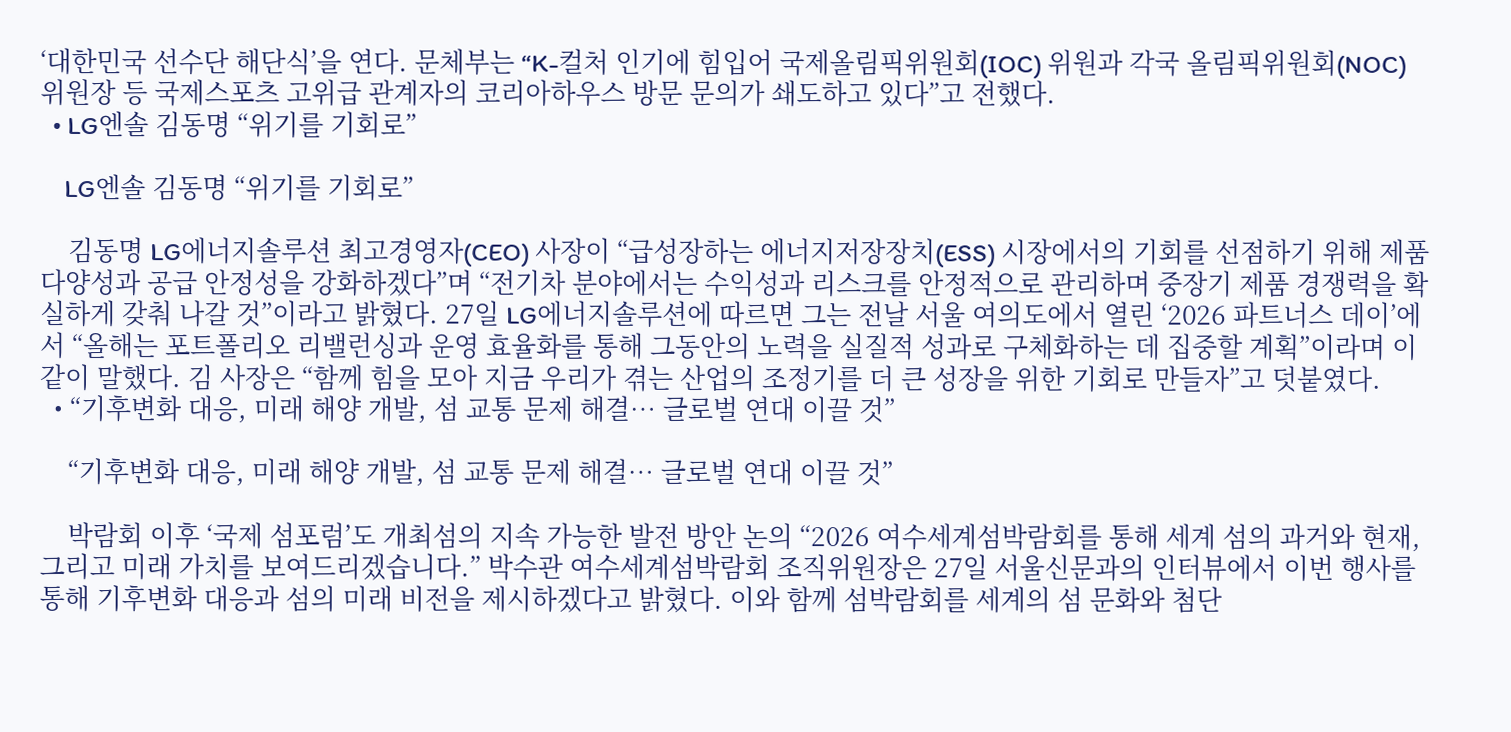‘대한민국 선수단 해단식’을 연다. 문체부는 “K-컬처 인기에 힘입어 국제올림픽위원회(IOC) 위원과 각국 올림픽위원회(NOC) 위원장 등 국제스포츠 고위급 관계자의 코리아하우스 방문 문의가 쇄도하고 있다”고 전했다.
  • LG엔솔 김동명 “위기를 기회로”

    LG엔솔 김동명 “위기를 기회로”

    김동명 LG에너지솔루션 최고경영자(CEO) 사장이 “급성장하는 에너지저장장치(ESS) 시장에서의 기회를 선점하기 위해 제품 다양성과 공급 안정성을 강화하겠다”며 “전기차 분야에서는 수익성과 리스크를 안정적으로 관리하며 중장기 제품 경쟁력을 확실하게 갖춰 나갈 것”이라고 밝혔다. 27일 LG에너지솔루션에 따르면 그는 전날 서울 여의도에서 열린 ‘2026 파트너스 데이’에서 “올해는 포트폴리오 리밸런싱과 운영 효율화를 통해 그동안의 노력을 실질적 성과로 구체화하는 데 집중할 계획”이라며 이같이 말했다. 김 사장은 “함께 힘을 모아 지금 우리가 겪는 산업의 조정기를 더 큰 성장을 위한 기회로 만들자”고 덧붙였다.
  • “기후변화 대응, 미래 해양 개발, 섬 교통 문제 해결… 글로벌 연대 이끌 것”

    “기후변화 대응, 미래 해양 개발, 섬 교통 문제 해결… 글로벌 연대 이끌 것”

    박람회 이후 ‘국제 섬포럼’도 개최섬의 지속 가능한 발전 방안 논의 “2026 여수세계섬박람회를 통해 세계 섬의 과거와 현재, 그리고 미래 가치를 보여드리겠습니다.” 박수관 여수세계섬박람회 조직위원장은 27일 서울신문과의 인터뷰에서 이번 행사를 통해 기후변화 대응과 섬의 미래 비전을 제시하겠다고 밝혔다. 이와 함께 섬박람회를 세계의 섬 문화와 첨단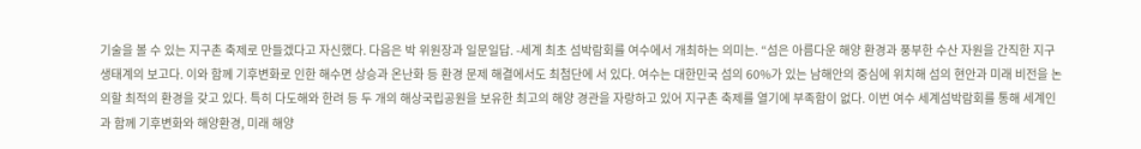기술을 볼 수 있는 지구촌 축제로 만들겠다고 자신했다. 다음은 박 위원장과 일문일답. -세계 최초 섬박람회를 여수에서 개최하는 의미는. “섬은 아름다운 해양 환경과 풍부한 수산 자원을 간직한 지구 생태계의 보고다. 이와 함께 기후변화로 인한 해수면 상승과 온난화 등 환경 문제 해결에서도 최첨단에 서 있다. 여수는 대한민국 섬의 60%가 있는 남해안의 중심에 위치해 섬의 현안과 미래 비전을 논의할 최적의 환경을 갖고 있다. 특히 다도해와 한려 등 두 개의 해상국립공원을 보유한 최고의 해양 경관을 자랑하고 있어 지구촌 축제를 열기에 부족함이 없다. 이번 여수 세계섬박람회를 통해 세계인과 함께 기후변화와 해양환경, 미래 해양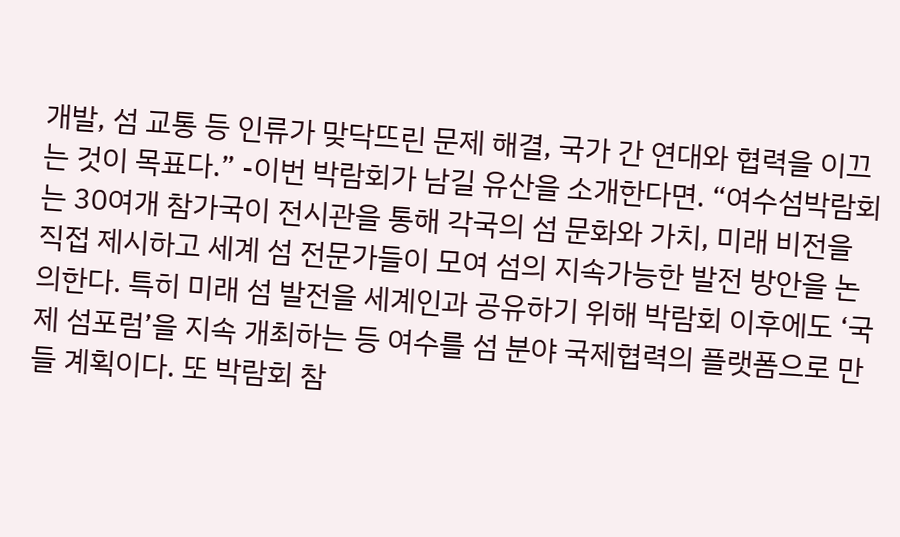개발, 섬 교통 등 인류가 맞닥뜨린 문제 해결, 국가 간 연대와 협력을 이끄는 것이 목표다.” -이번 박람회가 남길 유산을 소개한다면. “여수섬박람회는 30여개 참가국이 전시관을 통해 각국의 섬 문화와 가치, 미래 비전을 직접 제시하고 세계 섬 전문가들이 모여 섬의 지속가능한 발전 방안을 논의한다. 특히 미래 섬 발전을 세계인과 공유하기 위해 박람회 이후에도 ‘국제 섬포럼’을 지속 개최하는 등 여수를 섬 분야 국제협력의 플랫폼으로 만들 계획이다. 또 박람회 참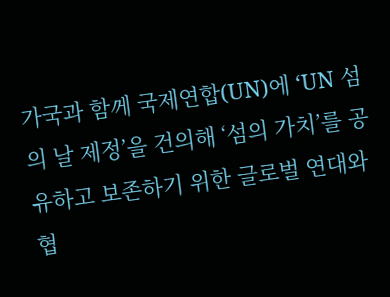가국과 함께 국제연합(UN)에 ‘UN 섬의 날 제정’을 건의해 ‘섬의 가치’를 공유하고 보존하기 위한 글로벌 연대와 협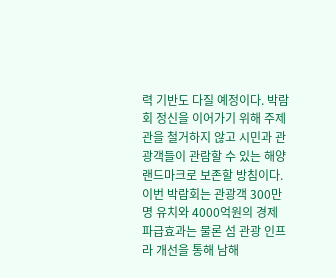력 기반도 다질 예정이다. 박람회 정신을 이어가기 위해 주제관을 철거하지 않고 시민과 관광객들이 관람할 수 있는 해양 랜드마크로 보존할 방침이다. 이번 박람회는 관광객 300만명 유치와 4000억원의 경제 파급효과는 물론 섬 관광 인프라 개선을 통해 남해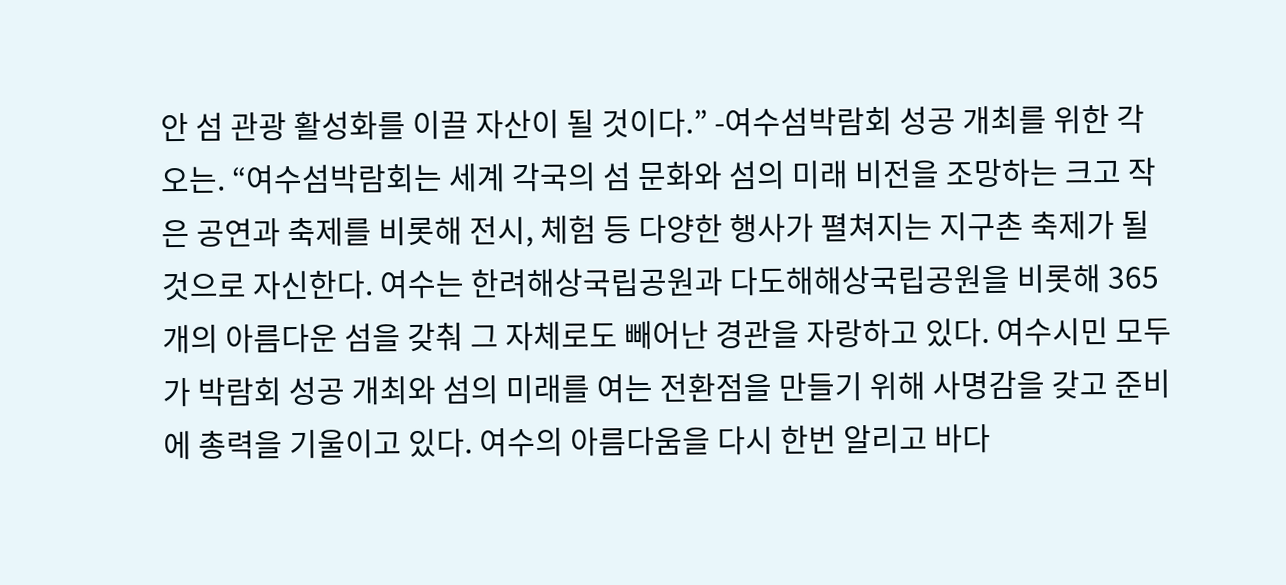안 섬 관광 활성화를 이끌 자산이 될 것이다.” -여수섬박람회 성공 개최를 위한 각오는. “여수섬박람회는 세계 각국의 섬 문화와 섬의 미래 비전을 조망하는 크고 작은 공연과 축제를 비롯해 전시, 체험 등 다양한 행사가 펼쳐지는 지구촌 축제가 될 것으로 자신한다. 여수는 한려해상국립공원과 다도해해상국립공원을 비롯해 365개의 아름다운 섬을 갖춰 그 자체로도 빼어난 경관을 자랑하고 있다. 여수시민 모두가 박람회 성공 개최와 섬의 미래를 여는 전환점을 만들기 위해 사명감을 갖고 준비에 총력을 기울이고 있다. 여수의 아름다움을 다시 한번 알리고 바다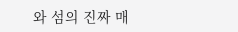와 섬의 진짜 매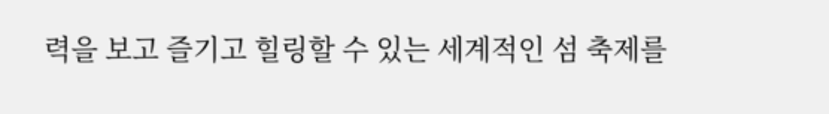력을 보고 즐기고 힐링할 수 있는 세계적인 섬 축제를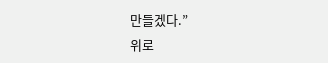만들겠다.”
위로